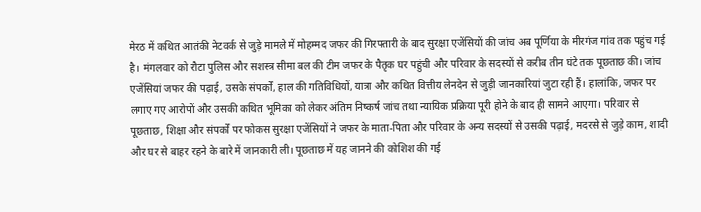मेरठ में कथित आतंकी नेटवर्क से जुड़े मामले में मोहम्मद जफर की गिरफ्तारी के बाद सुरक्षा एजेंसियों की जांच अब पूर्णिया के मीरगंज गांव तक पहुंच गई है। मंगलवार को रौटा पुलिस और सशस्त्र सीमा बल की टीम जफर के पैतृक घर पहुंची और परिवार के सदस्यों से करीब तीन घंटे तक पूछताछ की। जांच एजेंसियां जफर की पढ़ाई, उसके संपर्कों, हाल की गतिविधियों, यात्रा और कथित वित्तीय लेनदेन से जुड़ी जानकारियां जुटा रही हैं। हालांकि, जफर पर लगाए गए आरोपों और उसकी कथित भूमिका को लेकर अंतिम निष्कर्ष जांच तथा न्यायिक प्रक्रिया पूरी होने के बाद ही सामने आएगा। परिवार से पूछताछ, शिक्षा और संपर्कों पर फोकस सुरक्षा एजेंसियों ने जफर के माता-पिता और परिवार के अन्य सदस्यों से उसकी पढ़ाई, मदरसे से जुड़े काम, शादी और घर से बाहर रहने के बारे में जानकारी ली। पूछताछ में यह जानने की कोशिश की गई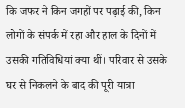कि जफर ने किन जगहों पर पढ़ाई की, किन लोगों के संपर्क में रहा और हाल के दिनों में उसकी गतिविधियां क्या थीं। परिवार से उसके घर से निकलने के बाद की पूरी यात्रा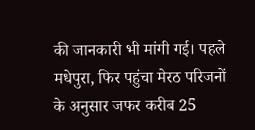की जानकारी भी मांगी गई। पहले मधेपुरा, फिर पहुंचा मेरठ परिजनों के अनुसार जफर करीब 25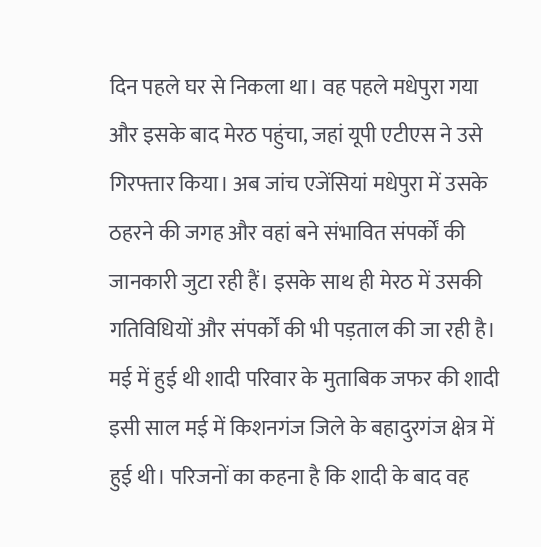दिन पहले घर से निकला था। वह पहले मधेपुरा गया और इसके बाद मेरठ पहुंचा, जहां यूपी एटीएस ने उसे गिरफ्तार किया। अब जांच एजेंसियां मधेपुरा में उसके ठहरने की जगह और वहां बने संभावित संपर्कों की जानकारी जुटा रही हैं। इसके साथ ही मेरठ में उसकी गतिविधियों और संपर्कों की भी पड़ताल की जा रही है। मई में हुई थी शादी परिवार के मुताबिक जफर की शादी इसी साल मई में किशनगंज जिले के बहादुरगंज क्षेत्र में हुई थी। परिजनों का कहना है कि शादी के बाद वह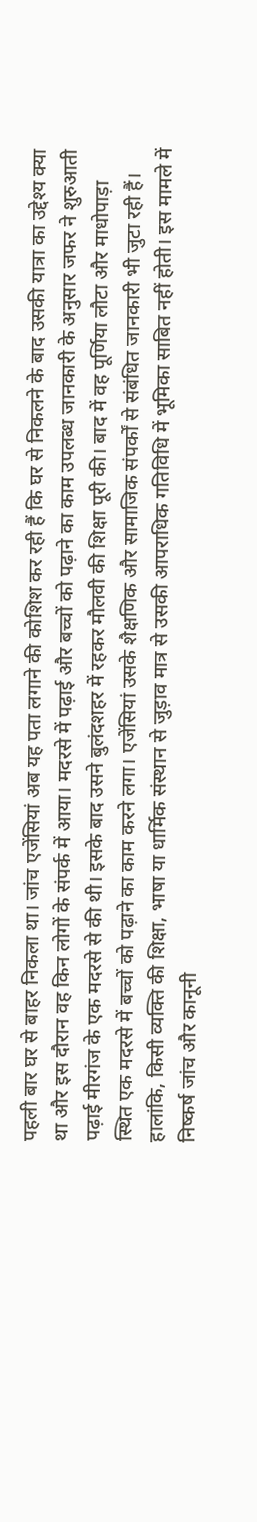पहली बार घर से बाहर निकला था। जांच एजेंसियां अब यह पता लगाने की कोशिश कर रही हैं कि घर से निकलने के बाद उसकी यात्रा का उद्देश्य क्या था और इस दौरान वह किन लोगों के संपर्क में आया। मदरसे में पढ़ाई और बच्चों को पढ़ाने का काम उपलब्ध जानकारी के अनुसार जफर ने शुरुआती पढ़ाई मीरगंज के एक मदरसे से की थी। इसके बाद उसने बुलंदशहर में रहकर मौलवी की शिक्षा पूरी की। बाद में वह पूर्णिया लौटा और माधोपाड़ा स्थित एक मदरसे में बच्चों को पढ़ाने का काम करने लगा। एजेंसियां उसके शैक्षणिक और सामाजिक संपर्कों से संबंधित जानकारी भी जुटा रही हैं। हालांकि, किसी व्यक्ति की शिक्षा, भाषा या धार्मिक संस्थान से जुड़ाव मात्र से उसकी आपराधिक गतिविधि में भूमिका साबित नहीं होती। इस मामले में निष्कर्ष जांच और कानूनी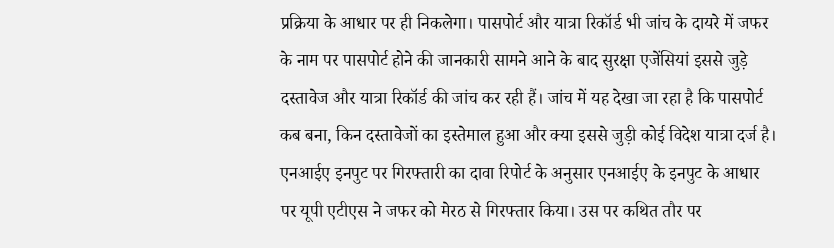प्रक्रिया के आधार पर ही निकलेगा। पासपोर्ट और यात्रा रिकॉर्ड भी जांच के दायरे में जफर के नाम पर पासपोर्ट होने की जानकारी सामने आने के बाद सुरक्षा एजेंसियां इससे जुड़े दस्तावेज और यात्रा रिकॉर्ड की जांच कर रही हैं। जांच में यह देखा जा रहा है कि पासपोर्ट कब बना, किन दस्तावेजों का इस्तेमाल हुआ और क्या इससे जुड़ी कोई विदेश यात्रा दर्ज है। एनआईए इनपुट पर गिरफ्तारी का दावा रिपोर्ट के अनुसार एनआईए के इनपुट के आधार पर यूपी एटीएस ने जफर को मेरठ से गिरफ्तार किया। उस पर कथित तौर पर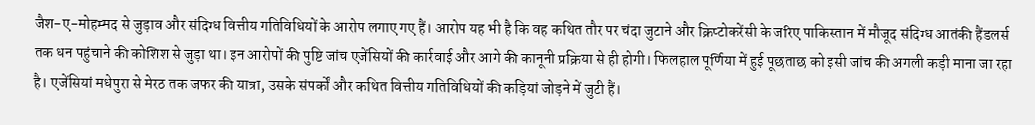जैश-ए-मोहम्मद से जुड़ाव और संदिग्ध वित्तीय गतिविधियों के आरोप लगाए गए हैं। आरोप यह भी है कि वह कथित तौर पर चंदा जुटाने और क्रिप्टोकरेंसी के जरिए पाकिस्तान में मौजूद संदिग्ध आतंकी हैंडलर्स तक धन पहुंचाने की कोशिश से जुड़ा था। इन आरोपों की पुष्टि जांच एजेंसियों की कार्रवाई और आगे की कानूनी प्रक्रिया से ही होगी। फिलहाल पूर्णिया में हुई पूछताछ को इसी जांच की अगली कड़ी माना जा रहा है। एजेंसियां मधेपुरा से मेरठ तक जफर की यात्रा, उसके संपर्कों और कथित वित्तीय गतिविधियों की कड़ियां जोड़ने में जुटी हैं।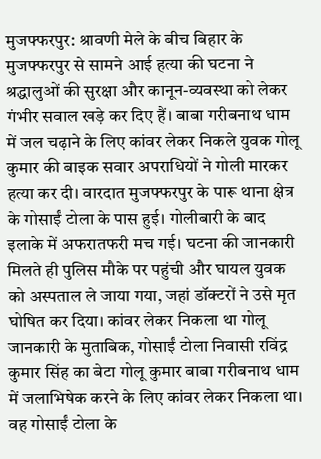मुजफ्फरपुर: श्रावणी मेले के बीच बिहार के मुजफ्फरपुर से सामने आई हत्या की घटना ने श्रद्धालुओं की सुरक्षा और कानून-व्यवस्था को लेकर गंभीर सवाल खड़े कर दिए हैं। बाबा गरीबनाथ धाम में जल चढ़ाने के लिए कांवर लेकर निकले युवक गोलू कुमार की बाइक सवार अपराधियों ने गोली मारकर हत्या कर दी। वारदात मुजफ्फरपुर के पारू थाना क्षेत्र के गोसाईं टोला के पास हुई। गोलीबारी के बाद इलाके में अफरातफरी मच गई। घटना की जानकारी मिलते ही पुलिस मौके पर पहुंची और घायल युवक को अस्पताल ले जाया गया, जहां डॉक्टरों ने उसे मृत घोषित कर दिया। कांवर लेकर निकला था गोलू जानकारी के मुताबिक, गोसाईं टोला निवासी रविंद्र कुमार सिंह का बेटा गोलू कुमार बाबा गरीबनाथ धाम में जलाभिषेक करने के लिए कांवर लेकर निकला था। वह गोसाईं टोला के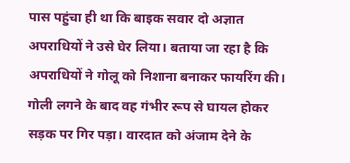पास पहुंचा ही था कि बाइक सवार दो अज्ञात अपराधियों ने उसे घेर लिया। बताया जा रहा है कि अपराधियों ने गोलू को निशाना बनाकर फायरिंग की। गोली लगने के बाद वह गंभीर रूप से घायल होकर सड़क पर गिर पड़ा। वारदात को अंजाम देने के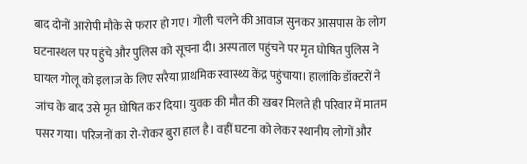बाद दोनों आरोपी मौके से फरार हो गए। गोली चलने की आवाज सुनकर आसपास के लोग घटनास्थल पर पहुंचे और पुलिस को सूचना दी। अस्पताल पहुंचने पर मृत घोषित पुलिस ने घायल गोलू को इलाज के लिए सरैया प्राथमिक स्वास्थ्य केंद्र पहुंचाया। हालांकि डॉक्टरों ने जांच के बाद उसे मृत घोषित कर दिया। युवक की मौत की खबर मिलते ही परिवार में मातम पसर गया। परिजनों का रो-रोकर बुरा हाल है। वहीं घटना को लेकर स्थानीय लोगों और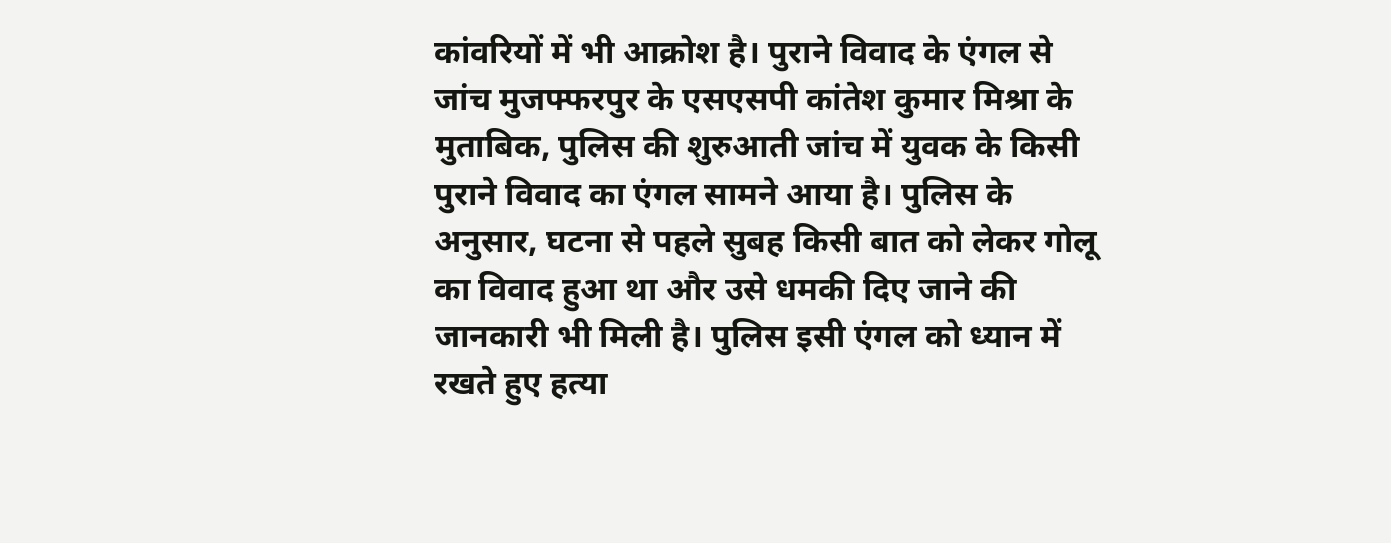कांवरियों में भी आक्रोश है। पुराने विवाद के एंगल से जांच मुजफ्फरपुर के एसएसपी कांतेश कुमार मिश्रा के मुताबिक, पुलिस की शुरुआती जांच में युवक के किसी पुराने विवाद का एंगल सामने आया है। पुलिस के अनुसार, घटना से पहले सुबह किसी बात को लेकर गोलू का विवाद हुआ था और उसे धमकी दिए जाने की जानकारी भी मिली है। पुलिस इसी एंगल को ध्यान में रखते हुए हत्या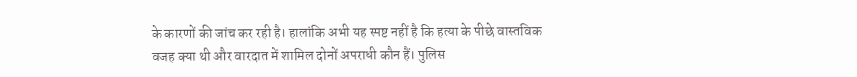के कारणों की जांच कर रही है। हालांकि अभी यह स्पष्ट नहीं है कि हत्या के पीछे वास्तविक वजह क्या थी और वारदात में शामिल दोनों अपराधी कौन हैं। पुलिस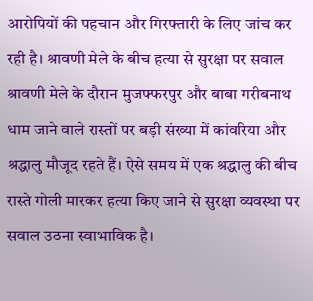आरोपियों की पहचान और गिरफ्तारी के लिए जांच कर रही है। श्रावणी मेले के बीच हत्या से सुरक्षा पर सवाल श्रावणी मेले के दौरान मुजफ्फरपुर और बाबा गरीबनाथ धाम जाने वाले रास्तों पर बड़ी संख्या में कांवरिया और श्रद्धालु मौजूद रहते हैं। ऐसे समय में एक श्रद्धालु की बीच रास्ते गोली मारकर हत्या किए जाने से सुरक्षा व्यवस्था पर सवाल उठना स्वाभाविक है।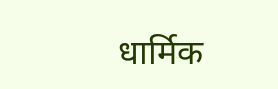धार्मिक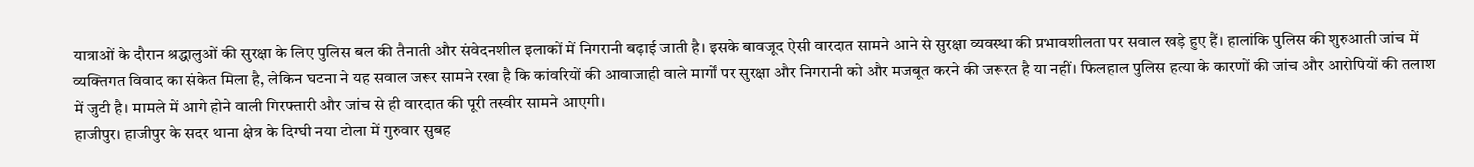यात्राओं के दौरान श्रद्धालुओं की सुरक्षा के लिए पुलिस बल की तैनाती और संवेदनशील इलाकों में निगरानी बढ़ाई जाती है। इसके बावजूद ऐसी वारदात सामने आने से सुरक्षा व्यवस्था की प्रभावशीलता पर सवाल खड़े हुए हैं। हालांकि पुलिस की शुरुआती जांच में व्यक्तिगत विवाद का संकेत मिला है, लेकिन घटना ने यह सवाल जरूर सामने रखा है कि कांवरियों की आवाजाही वाले मार्गों पर सुरक्षा और निगरानी को और मजबूत करने की जरूरत है या नहीं। फिलहाल पुलिस हत्या के कारणों की जांच और आरोपियों की तलाश में जुटी है। मामले में आगे होने वाली गिरफ्तारी और जांच से ही वारदात की पूरी तस्वीर सामने आएगी।
हाजीपुर। हाजीपुर के सदर थाना क्षेत्र के दिग्घी नया टोला में गुरुवार सुबह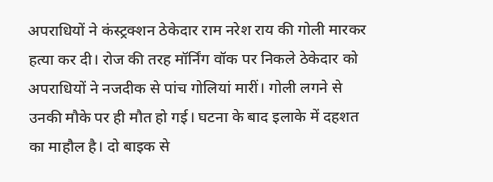अपराधियों ने कंस्ट्रक्शन ठेकेदार राम नरेश राय की गोली मारकर हत्या कर दी। रोज की तरह मॉर्निंग वॉक पर निकले ठेकेदार को अपराधियों ने नजदीक से पांच गोलियां मारीं। गोली लगने से उनकी मौके पर ही मौत हो गई। घटना के बाद इलाके में दहशत का माहौल है। दो बाइक से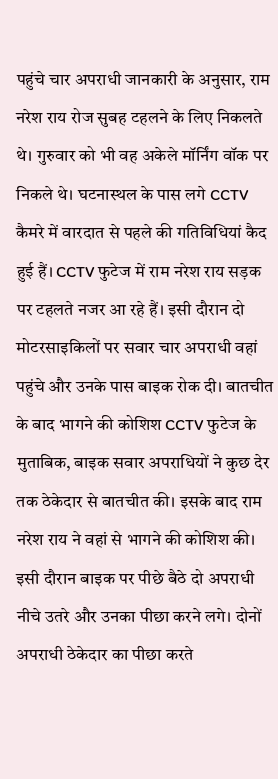पहुंचे चार अपराधी जानकारी के अनुसार, राम नरेश राय रोज सुबह टहलने के लिए निकलते थे। गुरुवार को भी वह अकेले मॉर्निंग वॉक पर निकले थे। घटनास्थल के पास लगे CCTV कैमरे में वारदात से पहले की गतिविधियां कैद हुई हैं। CCTV फुटेज में राम नरेश राय सड़क पर टहलते नजर आ रहे हैं। इसी दौरान दो मोटरसाइकिलों पर सवार चार अपराधी वहां पहुंचे और उनके पास बाइक रोक दी। बातचीत के बाद भागने की कोशिश CCTV फुटेज के मुताबिक, बाइक सवार अपराधियों ने कुछ देर तक ठेकेदार से बातचीत की। इसके बाद राम नरेश राय ने वहां से भागने की कोशिश की। इसी दौरान बाइक पर पीछे बैठे दो अपराधी नीचे उतरे और उनका पीछा करने लगे। दोनों अपराधी ठेकेदार का पीछा करते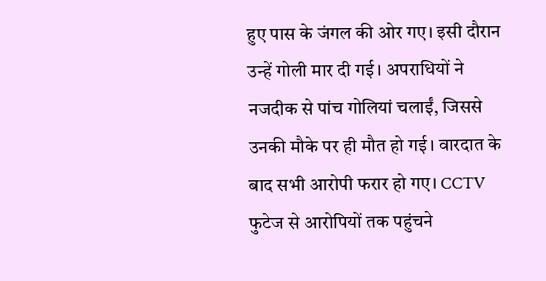हुए पास के जंगल की ओर गए। इसी दौरान उन्हें गोली मार दी गई। अपराधियों ने नजदीक से पांच गोलियां चलाईं, जिससे उनकी मौके पर ही मौत हो गई। वारदात के बाद सभी आरोपी फरार हो गए। CCTV फुटेज से आरोपियों तक पहुंचने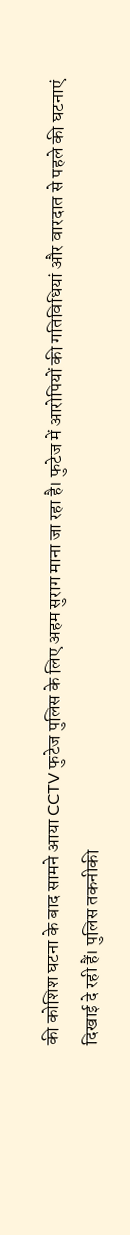की कोशिश घटना के बाद सामने आया CCTV फुटेज पुलिस के लिए अहम सुराग माना जा रहा है। फुटेज में आरोपियों की गतिविधियां और वारदात से पहले की घटनाएं दिखाई दे रही हैं। पुलिस तकनीकी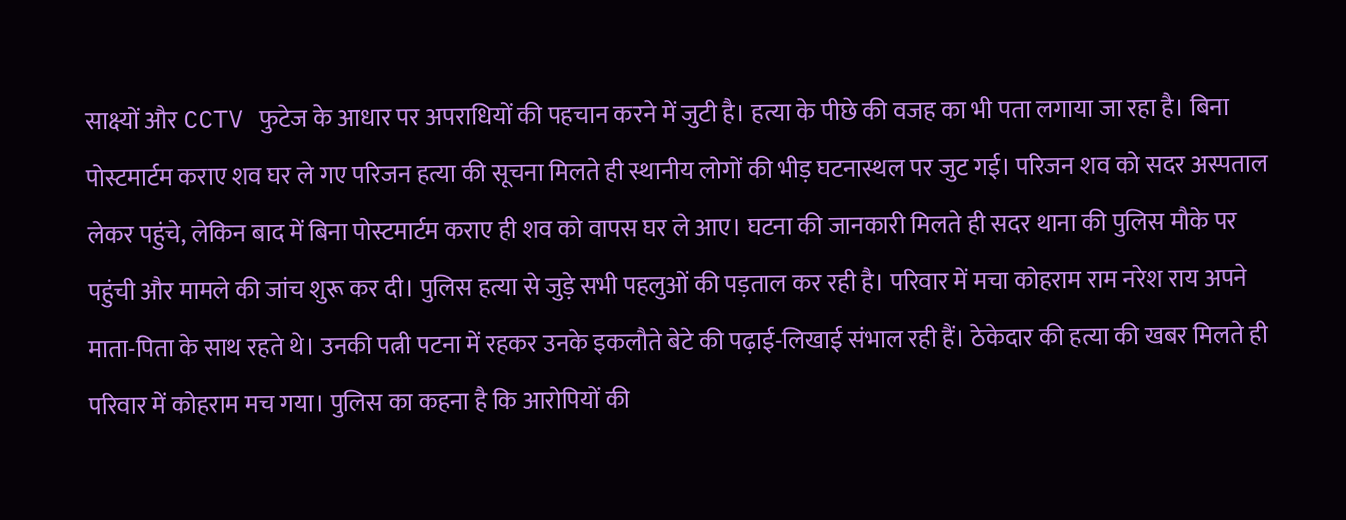साक्ष्यों और CCTV फुटेज के आधार पर अपराधियों की पहचान करने में जुटी है। हत्या के पीछे की वजह का भी पता लगाया जा रहा है। बिना पोस्टमार्टम कराए शव घर ले गए परिजन हत्या की सूचना मिलते ही स्थानीय लोगों की भीड़ घटनास्थल पर जुट गई। परिजन शव को सदर अस्पताल लेकर पहुंचे, लेकिन बाद में बिना पोस्टमार्टम कराए ही शव को वापस घर ले आए। घटना की जानकारी मिलते ही सदर थाना की पुलिस मौके पर पहुंची और मामले की जांच शुरू कर दी। पुलिस हत्या से जुड़े सभी पहलुओं की पड़ताल कर रही है। परिवार में मचा कोहराम राम नरेश राय अपने माता-पिता के साथ रहते थे। उनकी पत्नी पटना में रहकर उनके इकलौते बेटे की पढ़ाई-लिखाई संभाल रही हैं। ठेकेदार की हत्या की खबर मिलते ही परिवार में कोहराम मच गया। पुलिस का कहना है कि आरोपियों की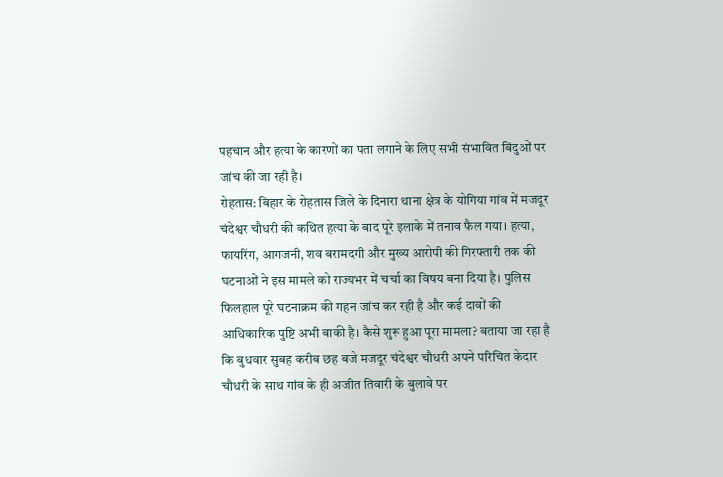पहचान और हत्या के कारणों का पता लगाने के लिए सभी संभावित बिंदुओं पर जांच की जा रही है।
रोहतास: बिहार के रोहतास जिले के दिनारा थाना क्षेत्र के योगिया गांव में मजदूर चंदेश्वर चौधरी की कथित हत्या के बाद पूरे इलाके में तनाव फैल गया। हत्या, फायरिंग, आगजनी, शव बरामदगी और मुख्य आरोपी की गिरफ्तारी तक की घटनाओं ने इस मामले को राज्यभर में चर्चा का विषय बना दिया है। पुलिस फिलहाल पूरे घटनाक्रम की गहन जांच कर रही है और कई दावों की आधिकारिक पुष्टि अभी बाकी है। कैसे शुरू हुआ पूरा मामला? बताया जा रहा है कि बुधवार सुबह करीब छह बजे मजदूर चंदेश्वर चौधरी अपने परिचित केदार चौधरी के साथ गांव के ही अजीत तिवारी के बुलावे पर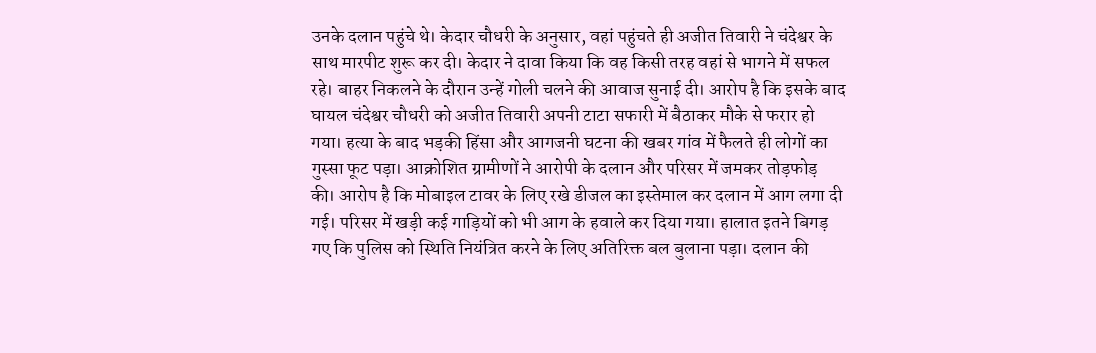उनके दलान पहुंचे थे। केदार चौधरी के अनुसार, वहां पहुंचते ही अजीत तिवारी ने चंदेश्वर के साथ मारपीट शुरू कर दी। केदार ने दावा किया कि वह किसी तरह वहां से भागने में सफल रहे। बाहर निकलने के दौरान उन्हें गोली चलने की आवाज सुनाई दी। आरोप है कि इसके बाद घायल चंदेश्वर चौधरी को अजीत तिवारी अपनी टाटा सफारी में बैठाकर मौके से फरार हो गया। हत्या के बाद भड़की हिंसा और आगजनी घटना की खबर गांव में फैलते ही लोगों का गुस्सा फूट पड़ा। आक्रोशित ग्रामीणों ने आरोपी के दलान और परिसर में जमकर तोड़फोड़ की। आरोप है कि मोबाइल टावर के लिए रखे डीजल का इस्तेमाल कर दलान में आग लगा दी गई। परिसर में खड़ी कई गाड़ियों को भी आग के हवाले कर दिया गया। हालात इतने बिगड़ गए कि पुलिस को स्थिति नियंत्रित करने के लिए अतिरिक्त बल बुलाना पड़ा। दलान की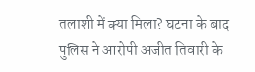तलाशी में क्या मिला? घटना के बाद पुलिस ने आरोपी अजीत तिवारी के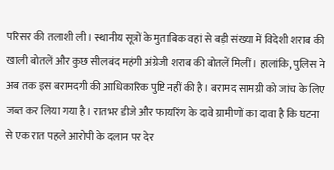परिसर की तलाशी ली। स्थानीय सूत्रों के मुताबिक वहां से बड़ी संख्या में विदेशी शराब की खाली बोतलें और कुछ सीलबंद महंगी अंग्रेजी शराब की बोतलें मिलीं। हालांकि, पुलिस ने अब तक इस बरामदगी की आधिकारिक पुष्टि नहीं की है। बरामद सामग्री को जांच के लिए जब्त कर लिया गया है। रातभर डीजे और फायरिंग के दावे ग्रामीणों का दावा है कि घटना से एक रात पहले आरोपी के दलान पर देर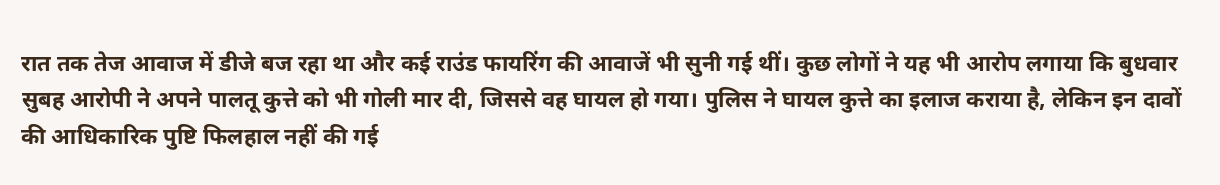रात तक तेज आवाज में डीजे बज रहा था और कई राउंड फायरिंग की आवाजें भी सुनी गई थीं। कुछ लोगों ने यह भी आरोप लगाया कि बुधवार सुबह आरोपी ने अपने पालतू कुत्ते को भी गोली मार दी, जिससे वह घायल हो गया। पुलिस ने घायल कुत्ते का इलाज कराया है, लेकिन इन दावों की आधिकारिक पुष्टि फिलहाल नहीं की गई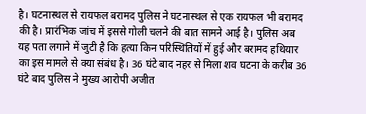है। घटनास्थल से रायफल बरामद पुलिस ने घटनास्थल से एक रायफल भी बरामद की है। प्रारंभिक जांच में इससे गोली चलने की बात सामने आई है। पुलिस अब यह पता लगाने में जुटी है कि हत्या किन परिस्थितियों में हुई और बरामद हथियार का इस मामले से क्या संबंध है। 36 घंटे बाद नहर से मिला शव घटना के करीब 36 घंटे बाद पुलिस ने मुख्य आरोपी अजीत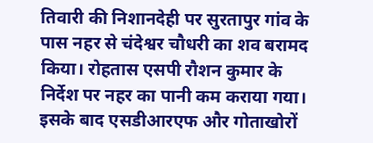तिवारी की निशानदेही पर सुरतापुर गांव के पास नहर से चंदेश्वर चौधरी का शव बरामद किया। रोहतास एसपी रौशन कुमार के निर्देश पर नहर का पानी कम कराया गया। इसके बाद एसडीआरएफ और गोताखोरों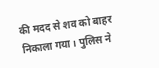की मदद से शव को बाहर निकाला गया। पुलिस ने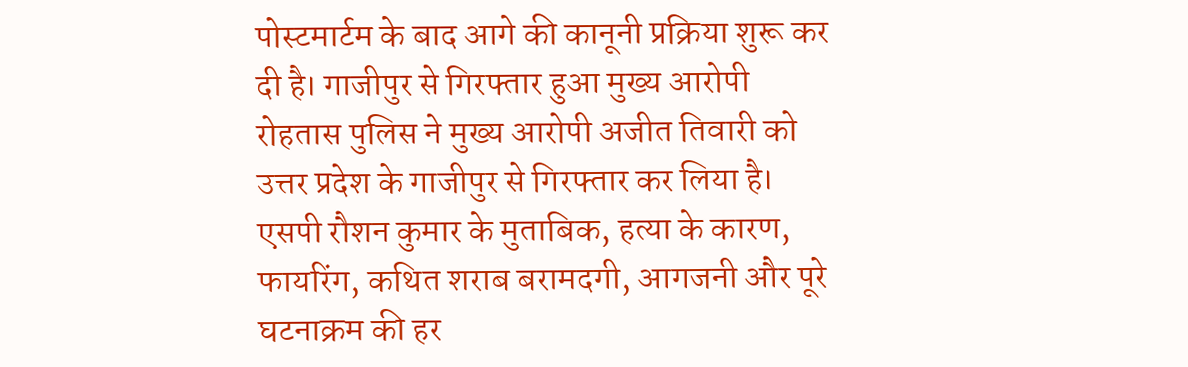पोस्टमार्टम के बाद आगे की कानूनी प्रक्रिया शुरू कर दी है। गाजीपुर से गिरफ्तार हुआ मुख्य आरोपी रोहतास पुलिस ने मुख्य आरोपी अजीत तिवारी को उत्तर प्रदेश के गाजीपुर से गिरफ्तार कर लिया है। एसपी रौशन कुमार के मुताबिक, हत्या के कारण, फायरिंग, कथित शराब बरामदगी, आगजनी और पूरे घटनाक्रम की हर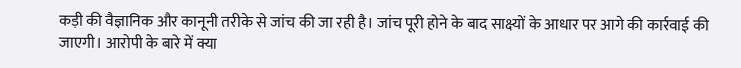कड़ी की वैज्ञानिक और कानूनी तरीके से जांच की जा रही है। जांच पूरी होने के बाद साक्ष्यों के आधार पर आगे की कार्रवाई की जाएगी। आरोपी के बारे में क्या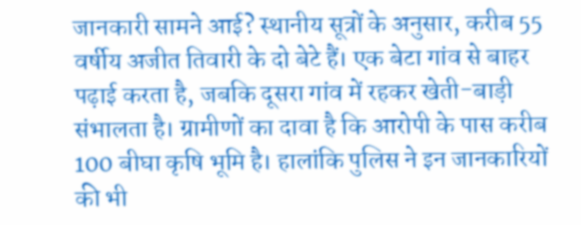जानकारी सामने आई? स्थानीय सूत्रों के अनुसार, करीब 55 वर्षीय अजीत तिवारी के दो बेटे हैं। एक बेटा गांव से बाहर पढ़ाई करता है, जबकि दूसरा गांव में रहकर खेती-बाड़ी संभालता है। ग्रामीणों का दावा है कि आरोपी के पास करीब 100 बीघा कृषि भूमि है। हालांकि पुलिस ने इन जानकारियों की भी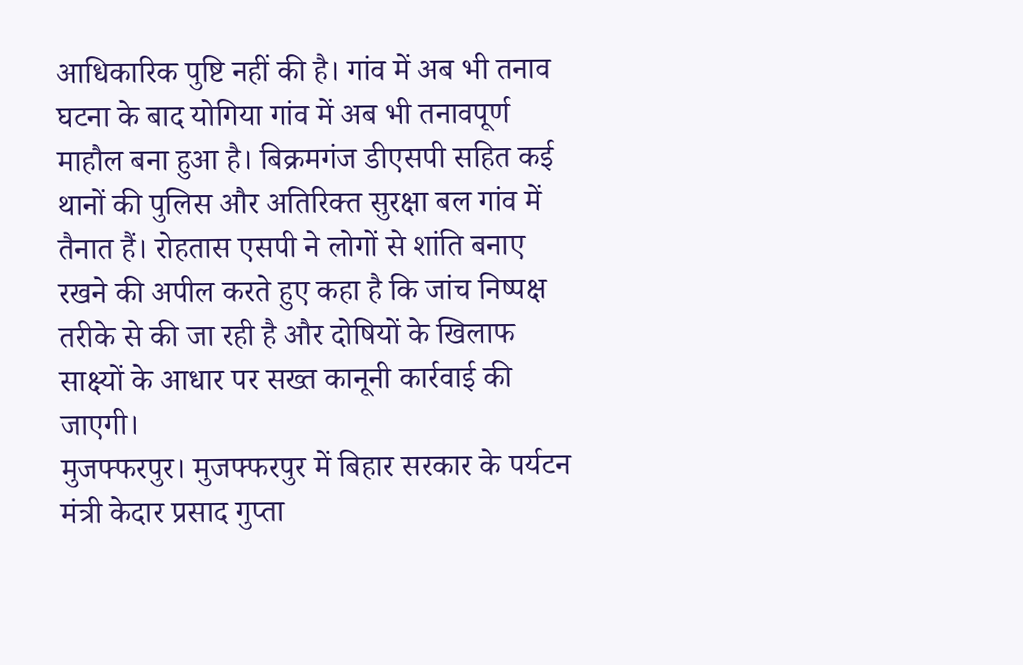आधिकारिक पुष्टि नहीं की है। गांव में अब भी तनाव घटना के बाद योगिया गांव में अब भी तनावपूर्ण माहौल बना हुआ है। बिक्रमगंज डीएसपी सहित कई थानों की पुलिस और अतिरिक्त सुरक्षा बल गांव में तैनात हैं। रोहतास एसपी ने लोगों से शांति बनाए रखने की अपील करते हुए कहा है कि जांच निष्पक्ष तरीके से की जा रही है और दोषियों के खिलाफ साक्ष्यों के आधार पर सख्त कानूनी कार्रवाई की जाएगी।
मुजफ्फरपुर। मुजफ्फरपुर में बिहार सरकार के पर्यटन मंत्री केदार प्रसाद गुप्ता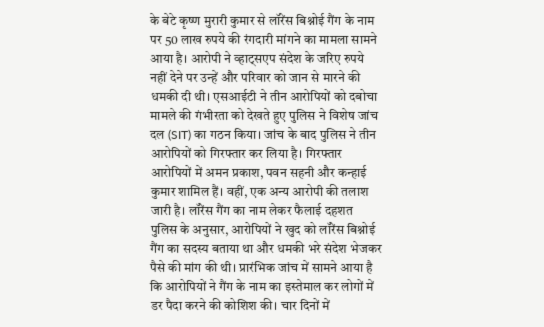के बेटे कृष्ण मुरारी कुमार से लॉरेंस बिश्नोई गैंग के नाम पर 50 लाख रुपये की रंगदारी मांगने का मामला सामने आया है। आरोपी ने व्हाट्सएप संदेश के जरिए रुपये नहीं देने पर उन्हें और परिवार को जान से मारने की धमकी दी थी। एसआईटी ने तीन आरोपियों को दबोचा मामले की गंभीरता को देखते हुए पुलिस ने विशेष जांच दल (SIT) का गठन किया। जांच के बाद पुलिस ने तीन आरोपियों को गिरफ्तार कर लिया है। गिरफ्तार आरोपियों में अमन प्रकाश, पवन सहनी और कन्हाई कुमार शामिल हैं। वहीं, एक अन्य आरोपी की तलाश जारी है। लॉरेंस गैंग का नाम लेकर फैलाई दहशत पुलिस के अनुसार, आरोपियों ने खुद को लॉरेंस बिश्नोई गैंग का सदस्य बताया था और धमकी भरे संदेश भेजकर पैसे की मांग की थी। प्रारंभिक जांच में सामने आया है कि आरोपियों ने गैंग के नाम का इस्तेमाल कर लोगों में डर पैदा करने की कोशिश की। चार दिनों में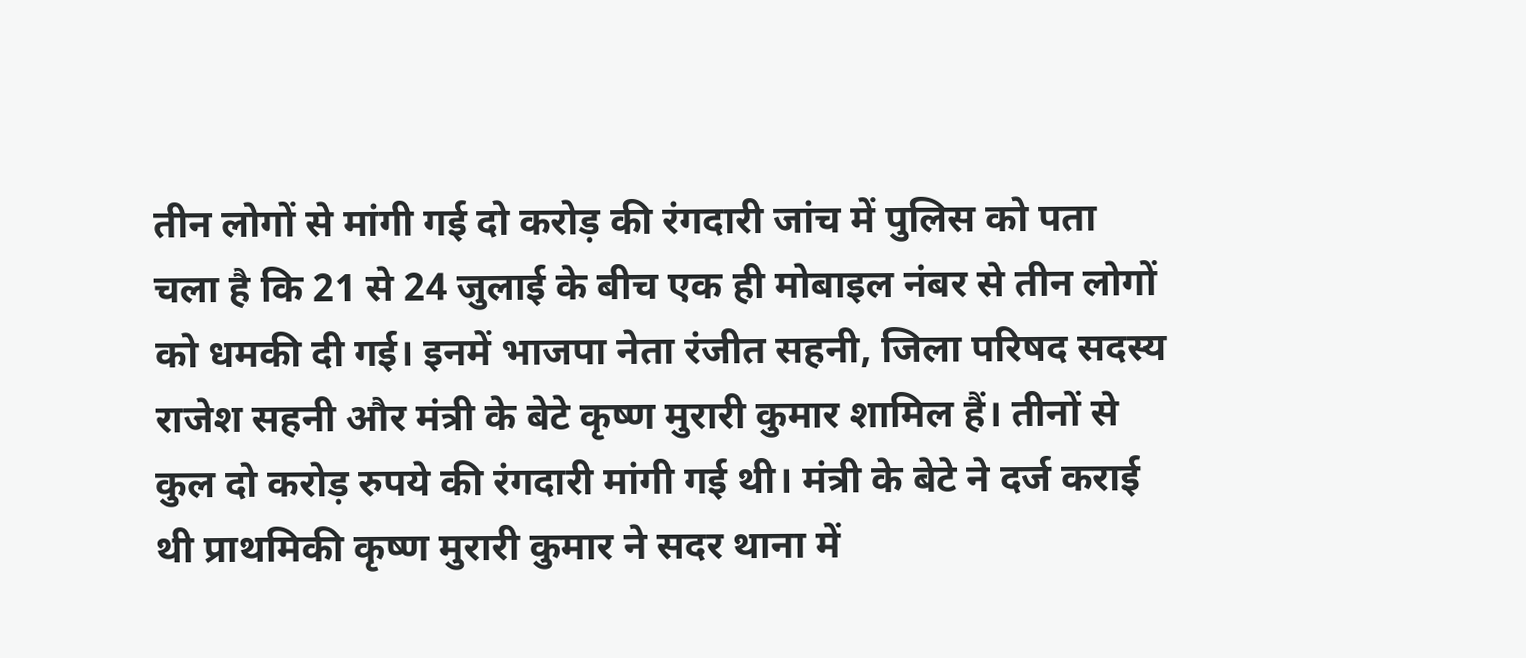तीन लोगों से मांगी गई दो करोड़ की रंगदारी जांच में पुलिस को पता चला है कि 21 से 24 जुलाई के बीच एक ही मोबाइल नंबर से तीन लोगों को धमकी दी गई। इनमें भाजपा नेता रंजीत सहनी, जिला परिषद सदस्य राजेश सहनी और मंत्री के बेटे कृष्ण मुरारी कुमार शामिल हैं। तीनों से कुल दो करोड़ रुपये की रंगदारी मांगी गई थी। मंत्री के बेटे ने दर्ज कराई थी प्राथमिकी कृष्ण मुरारी कुमार ने सदर थाना में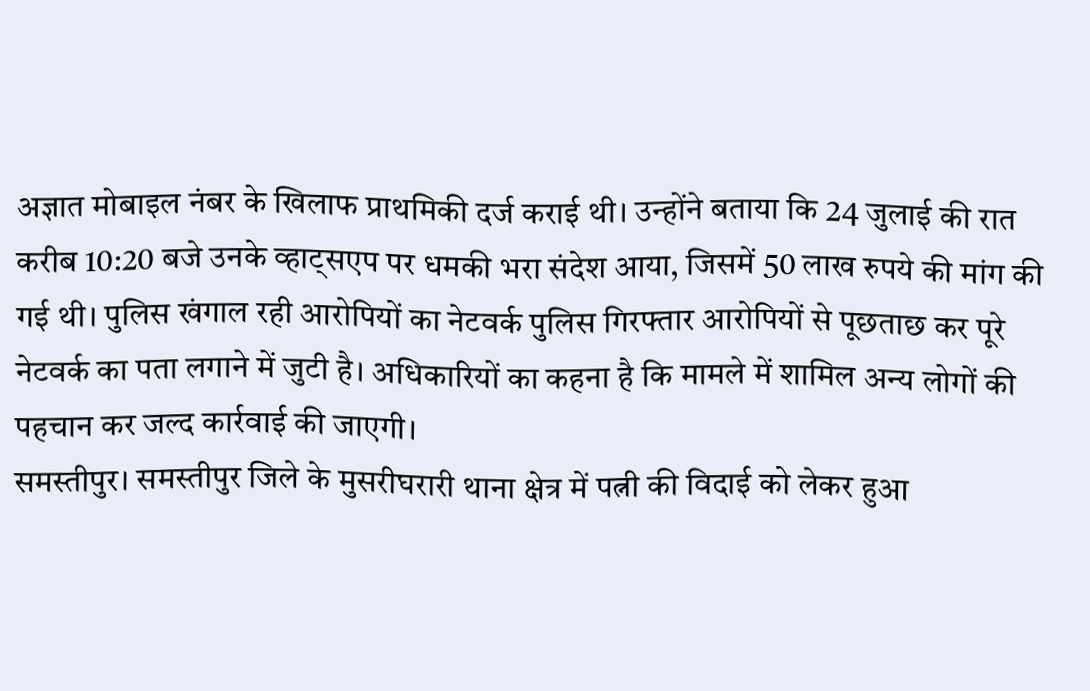अज्ञात मोबाइल नंबर के खिलाफ प्राथमिकी दर्ज कराई थी। उन्होंने बताया कि 24 जुलाई की रात करीब 10:20 बजे उनके व्हाट्सएप पर धमकी भरा संदेश आया, जिसमें 50 लाख रुपये की मांग की गई थी। पुलिस खंगाल रही आरोपियों का नेटवर्क पुलिस गिरफ्तार आरोपियों से पूछताछ कर पूरे नेटवर्क का पता लगाने में जुटी है। अधिकारियों का कहना है कि मामले में शामिल अन्य लोगों की पहचान कर जल्द कार्रवाई की जाएगी।
समस्तीपुर। समस्तीपुर जिले के मुसरीघरारी थाना क्षेत्र में पत्नी की विदाई को लेकर हुआ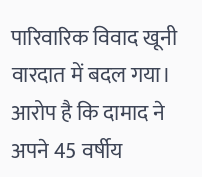पारिवारिक विवाद खूनी वारदात में बदल गया। आरोप है कि दामाद ने अपने 45 वर्षीय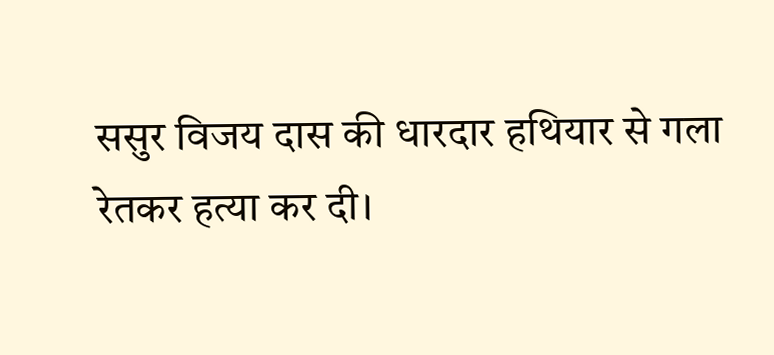ससुर विजय दास की धारदार हथियार से गला रेतकर हत्या कर दी।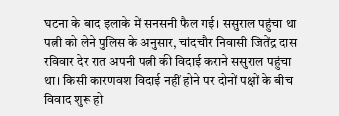घटना के बाद इलाके में सनसनी फैल गई। ससुराल पहुंचा था पत्नी को लेने पुलिस के अनुसार, चांदचौर निवासी जितेंद्र दास रविवार देर रात अपनी पत्नी की विदाई कराने ससुराल पहुंचा था। किसी कारणवश विदाई नहीं होने पर दोनों पक्षों के बीच विवाद शुरू हो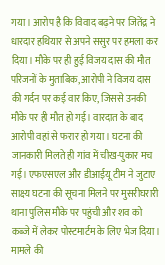गया। आरोप है कि विवाद बढ़ने पर जितेंद्र ने धारदार हथियार से अपने ससुर पर हमला कर दिया। मौके पर ही हुई विजय दास की मौत परिजनों के मुताबिक, आरोपी ने विजय दास की गर्दन पर कई वार किए, जिससे उनकी मौके पर ही मौत हो गई। वारदात के बाद आरोपी वहां से फरार हो गया। घटना की जानकारी मिलते ही गांव में चीख-पुकार मच गई। एफएसएल और डीआईयू टीम ने जुटाए साक्ष्य घटना की सूचना मिलने पर मुसरीघरारी थाना पुलिस मौके पर पहुंची और शव को कब्जे में लेकर पोस्टमार्टम के लिए भेज दिया। मामले की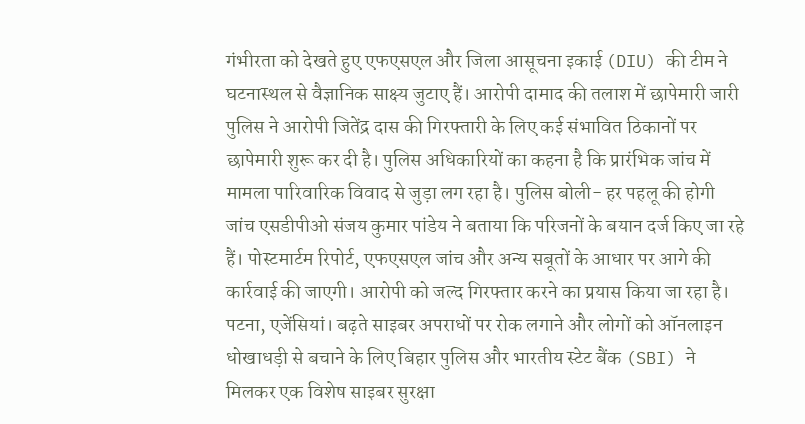गंभीरता को देखते हुए एफएसएल और जिला आसूचना इकाई (DIU) की टीम ने घटनास्थल से वैज्ञानिक साक्ष्य जुटाए हैं। आरोपी दामाद की तलाश में छापेमारी जारी पुलिस ने आरोपी जितेंद्र दास की गिरफ्तारी के लिए कई संभावित ठिकानों पर छापेमारी शुरू कर दी है। पुलिस अधिकारियों का कहना है कि प्रारंभिक जांच में मामला पारिवारिक विवाद से जुड़ा लग रहा है। पुलिस बोली- हर पहलू की होगी जांच एसडीपीओ संजय कुमार पांडेय ने बताया कि परिजनों के बयान दर्ज किए जा रहे हैं। पोस्टमार्टम रिपोर्ट, एफएसएल जांच और अन्य सबूतों के आधार पर आगे की कार्रवाई की जाएगी। आरोपी को जल्द गिरफ्तार करने का प्रयास किया जा रहा है।
पटना, एजेंसियां। बढ़ते साइबर अपराधों पर रोक लगाने और लोगों को ऑनलाइन धोखाधड़ी से बचाने के लिए बिहार पुलिस और भारतीय स्टेट बैंक (SBI) ने मिलकर एक विशेष साइबर सुरक्षा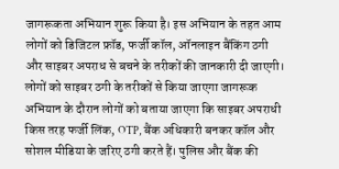जागरूकता अभियान शुरू किया है। इस अभियान के तहत आम लोगों को डिजिटल फ्रॉड, फर्जी कॉल, ऑनलाइन बैंकिंग ठगी और साइबर अपराध से बचने के तरीकों की जानकारी दी जाएगी। लोगों को साइबर ठगी के तरीकों से किया जाएगा जागरूक अभियान के दौरान लोगों को बताया जाएगा कि साइबर अपराधी किस तरह फर्जी लिंक, OTP, बैंक अधिकारी बनकर कॉल और सोशल मीडिया के जरिए ठगी करते हैं। पुलिस और बैंक की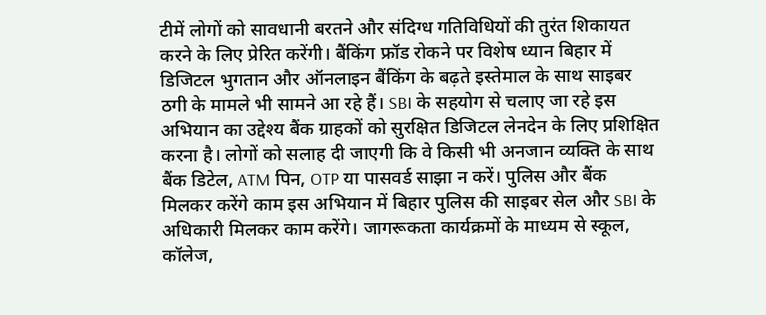टीमें लोगों को सावधानी बरतने और संदिग्ध गतिविधियों की तुरंत शिकायत करने के लिए प्रेरित करेंगी। बैंकिंग फ्रॉड रोकने पर विशेष ध्यान बिहार में डिजिटल भुगतान और ऑनलाइन बैंकिंग के बढ़ते इस्तेमाल के साथ साइबर ठगी के मामले भी सामने आ रहे हैं। SBI के सहयोग से चलाए जा रहे इस अभियान का उद्देश्य बैंक ग्राहकों को सुरक्षित डिजिटल लेनदेन के लिए प्रशिक्षित करना है। लोगों को सलाह दी जाएगी कि वे किसी भी अनजान व्यक्ति के साथ बैंक डिटेल, ATM पिन, OTP या पासवर्ड साझा न करें। पुलिस और बैंक मिलकर करेंगे काम इस अभियान में बिहार पुलिस की साइबर सेल और SBI के अधिकारी मिलकर काम करेंगे। जागरूकता कार्यक्रमों के माध्यम से स्कूल, कॉलेज,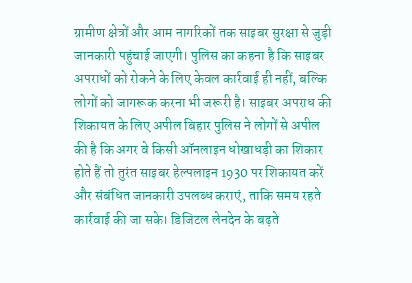ग्रामीण क्षेत्रों और आम नागरिकों तक साइबर सुरक्षा से जुड़ी जानकारी पहुंचाई जाएगी। पुलिस का कहना है कि साइबर अपराधों को रोकने के लिए केवल कार्रवाई ही नहीं, बल्कि लोगों को जागरूक करना भी जरूरी है। साइबर अपराध की शिकायत के लिए अपील बिहार पुलिस ने लोगों से अपील की है कि अगर वे किसी ऑनलाइन धोखाधड़ी का शिकार होते हैं तो तुरंत साइबर हेल्पलाइन 1930 पर शिकायत करें और संबंधित जानकारी उपलब्ध कराएं, ताकि समय रहते कार्रवाई की जा सके। डिजिटल लेनदेन के बढ़ते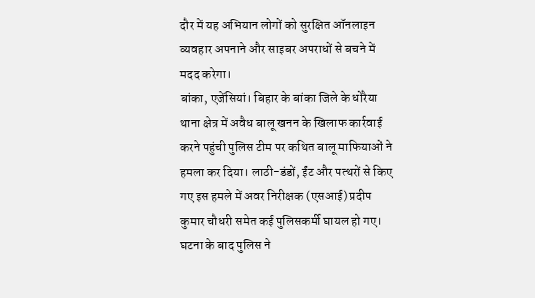दौर में यह अभियान लोगों को सुरक्षित ऑनलाइन व्यवहार अपनाने और साइबर अपराधों से बचने में मदद करेगा।
बांका, एजेंसियां। बिहार के बांका जिले के धोरैया थाना क्षेत्र में अवैध बालू खनन के खिलाफ कार्रवाई करने पहुंची पुलिस टीम पर कथित बालू माफियाओं ने हमला कर दिया। लाठी-डंडों, ईंट और पत्थरों से किए गए इस हमले में अवर निरीक्षक (एसआई) प्रदीप कुमार चौधरी समेत कई पुलिसकर्मी घायल हो गए। घटना के बाद पुलिस ने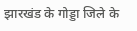झारखंड के गोड्डा जिले के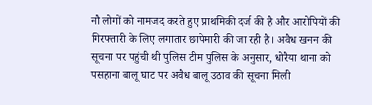नौ लोगों को नामजद करते हुए प्राथमिकी दर्ज की है और आरोपियों की गिरफ्तारी के लिए लगातार छापेमारी की जा रही है। अवैध खनन की सूचना पर पहुंची थी पुलिस टीम पुलिस के अनुसार, धोरैया थाना को पसहाना बालू घाट पर अवैध बालू उठाव की सूचना मिली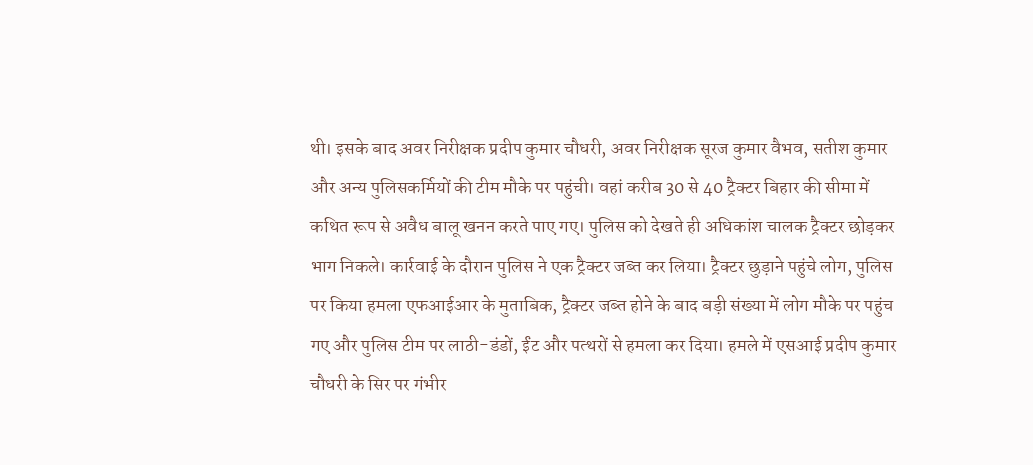थी। इसके बाद अवर निरीक्षक प्रदीप कुमार चौधरी, अवर निरीक्षक सूरज कुमार वैभव, सतीश कुमार और अन्य पुलिसकर्मियों की टीम मौके पर पहुंची। वहां करीब 30 से 40 ट्रैक्टर बिहार की सीमा में कथित रूप से अवैध बालू खनन करते पाए गए। पुलिस को देखते ही अधिकांश चालक ट्रैक्टर छोड़कर भाग निकले। कार्रवाई के दौरान पुलिस ने एक ट्रैक्टर जब्त कर लिया। ट्रैक्टर छुड़ाने पहुंचे लोग, पुलिस पर किया हमला एफआईआर के मुताबिक, ट्रैक्टर जब्त होने के बाद बड़ी संख्या में लोग मौके पर पहुंच गए और पुलिस टीम पर लाठी-डंडों, ईंट और पत्थरों से हमला कर दिया। हमले में एसआई प्रदीप कुमार चौधरी के सिर पर गंभीर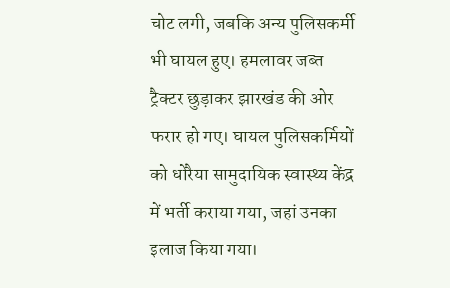चोट लगी, जबकि अन्य पुलिसकर्मी भी घायल हुए। हमलावर जब्त ट्रैक्टर छुड़ाकर झारखंड की ओर फरार हो गए। घायल पुलिसकर्मियों को धोरैया सामुदायिक स्वास्थ्य केंद्र में भर्ती कराया गया, जहां उनका इलाज किया गया।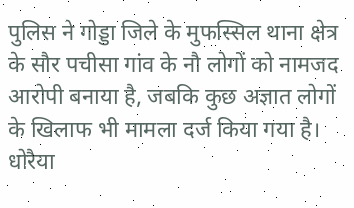पुलिस ने गोड्डा जिले के मुफस्सिल थाना क्षेत्र के सौर पचीसा गांव के नौ लोगों को नामजद आरोपी बनाया है, जबकि कुछ अज्ञात लोगों के खिलाफ भी मामला दर्ज किया गया है। धोरैया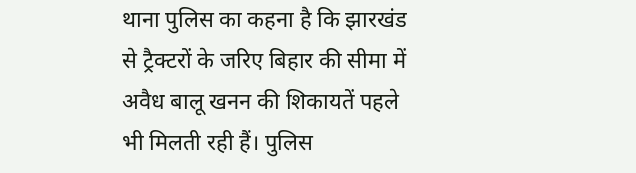थाना पुलिस का कहना है कि झारखंड से ट्रैक्टरों के जरिए बिहार की सीमा में अवैध बालू खनन की शिकायतें पहले भी मिलती रही हैं। पुलिस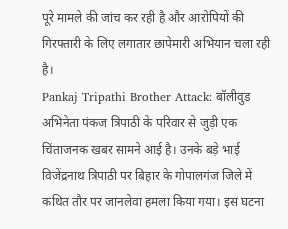पूरे मामले की जांच कर रही है और आरोपियों की गिरफ्तारी के लिए लगातार छापेमारी अभियान चला रही है।
Pankaj Tripathi Brother Attack: बॉलीवुड अभिनेता पंकज त्रिपाठी के परिवार से जुड़ी एक चिंताजनक खबर सामने आई है। उनके बड़े भाई विजेंद्रनाथ त्रिपाठी पर बिहार के गोपालगंज जिले में कथित तौर पर जानलेवा हमला किया गया। इस घटना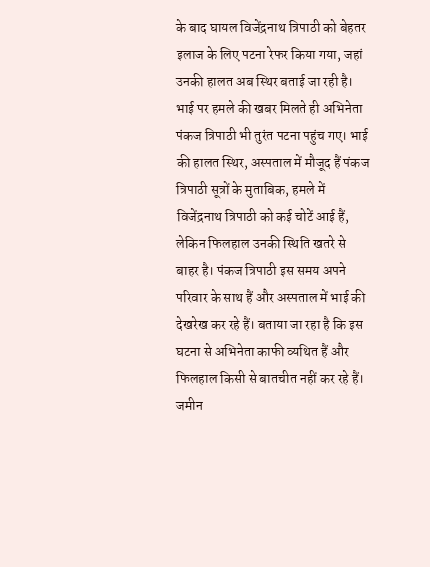के बाद घायल विजेंद्रनाथ त्रिपाठी को बेहतर इलाज के लिए पटना रेफर किया गया, जहां उनकी हालत अब स्थिर बताई जा रही है। भाई पर हमले की खबर मिलते ही अभिनेता पंकज त्रिपाठी भी तुरंत पटना पहुंच गए। भाई की हालत स्थिर, अस्पताल में मौजूद हैं पंकज त्रिपाठी सूत्रों के मुताबिक, हमले में विजेंद्रनाथ त्रिपाठी को कई चोटें आई हैं, लेकिन फिलहाल उनकी स्थिति खतरे से बाहर है। पंकज त्रिपाठी इस समय अपने परिवार के साथ हैं और अस्पताल में भाई की देखरेख कर रहे हैं। बताया जा रहा है कि इस घटना से अभिनेता काफी व्यथित हैं और फिलहाल किसी से बातचीत नहीं कर रहे हैं। जमीन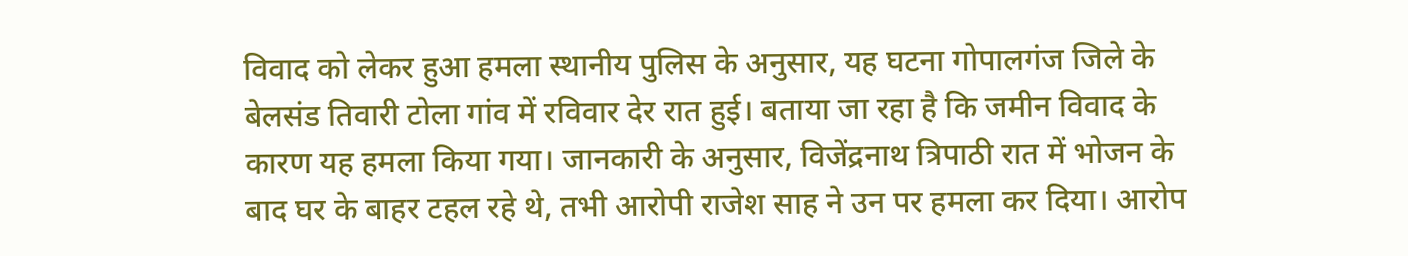विवाद को लेकर हुआ हमला स्थानीय पुलिस के अनुसार, यह घटना गोपालगंज जिले के बेलसंड तिवारी टोला गांव में रविवार देर रात हुई। बताया जा रहा है कि जमीन विवाद के कारण यह हमला किया गया। जानकारी के अनुसार, विजेंद्रनाथ त्रिपाठी रात में भोजन के बाद घर के बाहर टहल रहे थे, तभी आरोपी राजेश साह ने उन पर हमला कर दिया। आरोप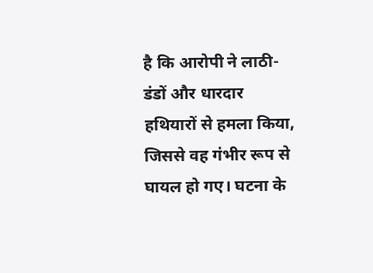है कि आरोपी ने लाठी-डंडों और धारदार हथियारों से हमला किया, जिससे वह गंभीर रूप से घायल हो गए। घटना के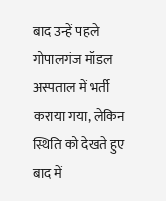बाद उन्हें पहले गोपालगंज मॉडल अस्पताल में भर्ती कराया गया, लेकिन स्थिति को देखते हुए बाद में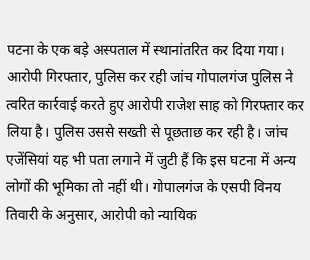पटना के एक बड़े अस्पताल में स्थानांतरित कर दिया गया। आरोपी गिरफ्तार, पुलिस कर रही जांच गोपालगंज पुलिस ने त्वरित कार्रवाई करते हुए आरोपी राजेश साह को गिरफ्तार कर लिया है। पुलिस उससे सख्ती से पूछताछ कर रही है। जांच एजेंसियां यह भी पता लगाने में जुटी हैं कि इस घटना में अन्य लोगों की भूमिका तो नहीं थी। गोपालगंज के एसपी विनय तिवारी के अनुसार, आरोपी को न्यायिक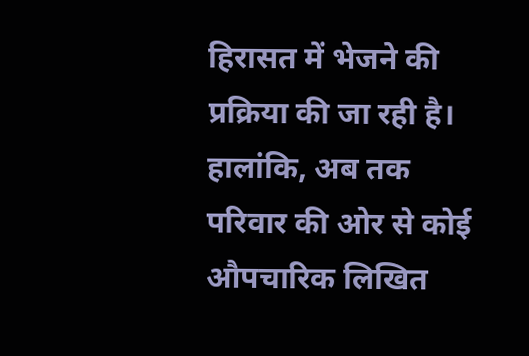हिरासत में भेजने की प्रक्रिया की जा रही है। हालांकि, अब तक परिवार की ओर से कोई औपचारिक लिखित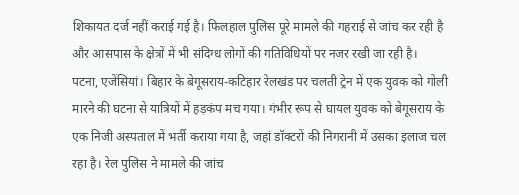शिकायत दर्ज नहीं कराई गई है। फिलहाल पुलिस पूरे मामले की गहराई से जांच कर रही है और आसपास के क्षेत्रों में भी संदिग्ध लोगों की गतिविधियों पर नजर रखी जा रही है।
पटना, एजेंसियां। बिहार के बेगूसराय-कटिहार रेलखंड पर चलती ट्रेन में एक युवक को गोली मारने की घटना से यात्रियों में हड़कंप मच गया। गंभीर रूप से घायल युवक को बेगूसराय के एक निजी अस्पताल में भर्ती कराया गया है, जहां डॉक्टरों की निगरानी में उसका इलाज चल रहा है। रेल पुलिस ने मामले की जांच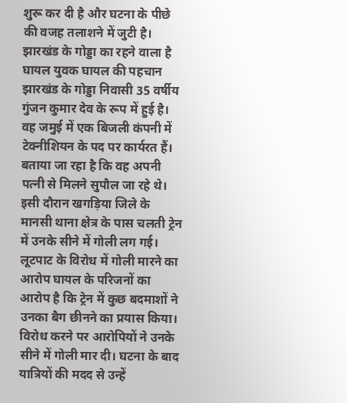शुरू कर दी है और घटना के पीछे की वजह तलाशने में जुटी है। झारखंड के गोड्डा का रहने वाला है घायल युवक घायल की पहचान झारखंड के गोड्डा निवासी 35 वर्षीय गुंजन कुमार देव के रूप में हुई है। वह जमुई में एक बिजली कंपनी में टेक्नीशियन के पद पर कार्यरत हैं। बताया जा रहा है कि वह अपनी पत्नी से मिलने सुपौल जा रहे थे। इसी दौरान खगड़िया जिले के मानसी थाना क्षेत्र के पास चलती ट्रेन में उनके सीने में गोली लग गई। लूटपाट के विरोध में गोली मारने का आरोप घायल के परिजनों का आरोप है कि ट्रेन में कुछ बदमाशों ने उनका बैग छीनने का प्रयास किया। विरोध करने पर आरोपियों ने उनके सीने में गोली मार दी। घटना के बाद यात्रियों की मदद से उन्हें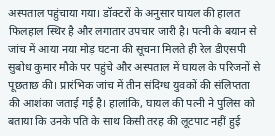अस्पताल पहुंचाया गया। डॉक्टरों के अनुसार घायल की हालत फिलहाल स्थिर है और लगातार उपचार जारी है। पत्नी के बयान से जांच में आया नया मोड़ घटना की सूचना मिलते ही रेल डीएसपी सुबोध कुमार मौके पर पहुंचे और अस्पताल में घायल के परिजनों से पूछताछ की। प्रारंभिक जांच में तीन संदिग्ध युवकों की संलिप्तता की आशंका जताई गई है। हालांकि, घायल की पत्नी ने पुलिस को बताया कि उनके पति के साथ किसी तरह की लूटपाट नहीं हुई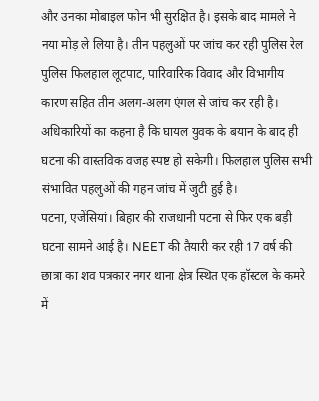और उनका मोबाइल फोन भी सुरक्षित है। इसके बाद मामले ने नया मोड़ ले लिया है। तीन पहलुओं पर जांच कर रही पुलिस रेल पुलिस फिलहाल लूटपाट, पारिवारिक विवाद और विभागीय कारण सहित तीन अलग-अलग एंगल से जांच कर रही है। अधिकारियों का कहना है कि घायल युवक के बयान के बाद ही घटना की वास्तविक वजह स्पष्ट हो सकेगी। फिलहाल पुलिस सभी संभावित पहलुओं की गहन जांच में जुटी हुई है।
पटना, एजेंसियां। बिहार की राजधानी पटना से फिर एक बड़ी घटना सामने आई है। NEET की तैयारी कर रही 17 वर्ष की छात्रा का शव पत्रकार नगर थाना क्षेत्र स्थित एक हॉस्टल के कमरे में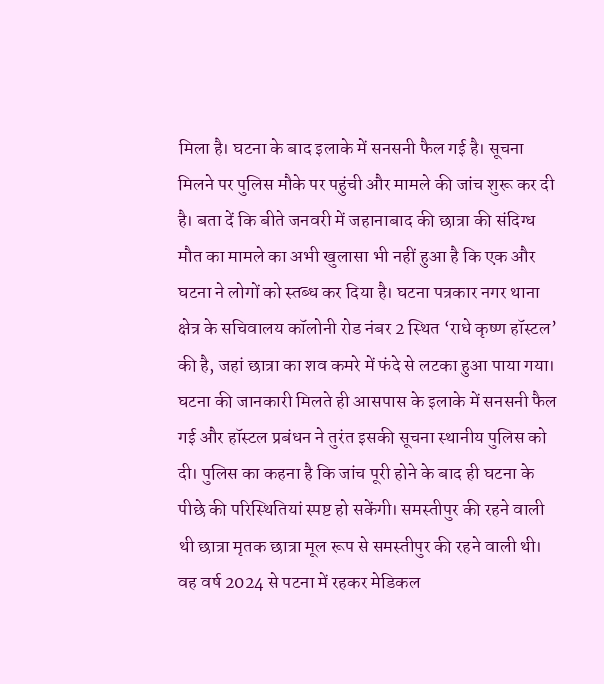मिला है। घटना के बाद इलाके में सनसनी फैल गई है। सूचना मिलने पर पुलिस मौके पर पहुंची और मामले की जांच शुरू कर दी है। बता दें कि बीते जनवरी में जहानाबाद की छात्रा की संदिग्ध मौत का मामले का अभी खुलासा भी नहीं हुआ है कि एक और घटना ने लोगों को स्तब्ध कर दिया है। घटना पत्रकार नगर थाना क्षेत्र के सचिवालय कॉलोनी रोड नंबर 2 स्थित ‘राधे कृष्ण हॉस्टल’ की है, जहां छात्रा का शव कमरे में फंदे से लटका हुआ पाया गया। घटना की जानकारी मिलते ही आसपास के इलाके में सनसनी फैल गई और हॉस्टल प्रबंधन ने तुरंत इसकी सूचना स्थानीय पुलिस को दी। पुलिस का कहना है कि जांच पूरी होने के बाद ही घटना के पीछे की परिस्थितियां स्पष्ट हो सकेंगी। समस्तीपुर की रहने वाली थी छात्रा मृतक छात्रा मूल रूप से समस्तीपुर की रहने वाली थी। वह वर्ष 2024 से पटना में रहकर मेडिकल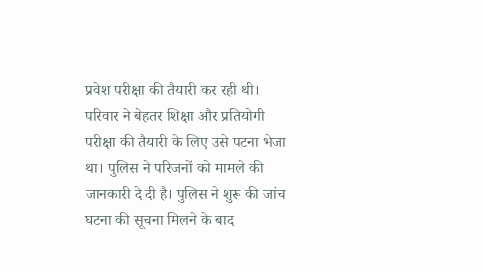प्रवेश परीक्षा की तैयारी कर रही थी। परिवार ने बेहतर शिक्षा और प्रतियोगी परीक्षा की तैयारी के लिए उसे पटना भेजा था। पुलिस ने परिजनों को मामले की जानकारी दे दी है। पुलिस ने शुरू की जांच घटना की सूचना मिलने के बाद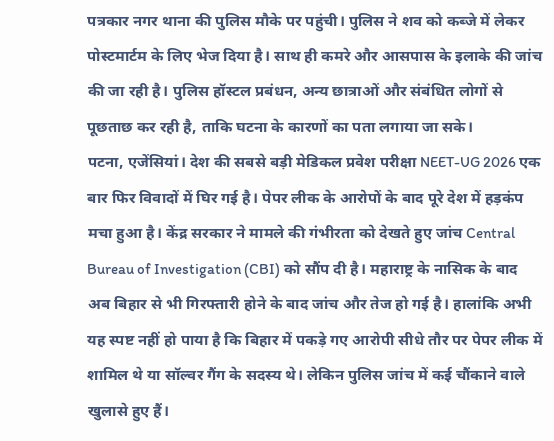पत्रकार नगर थाना की पुलिस मौके पर पहुंची। पुलिस ने शव को कब्जे में लेकर पोस्टमार्टम के लिए भेज दिया है। साथ ही कमरे और आसपास के इलाके की जांच की जा रही है। पुलिस हॉस्टल प्रबंधन, अन्य छात्राओं और संबंधित लोगों से पूछताछ कर रही है, ताकि घटना के कारणों का पता लगाया जा सके।
पटना, एजेंसियां। देश की सबसे बड़ी मेडिकल प्रवेश परीक्षा NEET-UG 2026 एक बार फिर विवादों में घिर गई है। पेपर लीक के आरोपों के बाद पूरे देश में हड़कंप मचा हुआ है। केंद्र सरकार ने मामले की गंभीरता को देखते हुए जांच Central Bureau of Investigation (CBI) को सौंप दी है। महाराष्ट्र के नासिक के बाद अब बिहार से भी गिरफ्तारी होने के बाद जांच और तेज हो गई है। हालांकि अभी यह स्पष्ट नहीं हो पाया है कि बिहार में पकड़े गए आरोपी सीधे तौर पर पेपर लीक में शामिल थे या सॉल्वर गैंग के सदस्य थे। लेकिन पुलिस जांच में कई चौंकाने वाले खुलासे हुए हैं।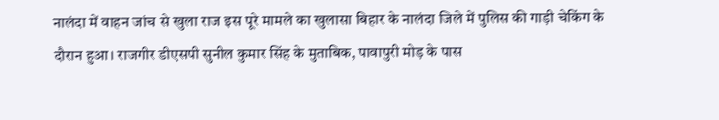नालंदा में वाहन जांच से खुला राज इस पूरे मामले का खुलासा बिहार के नालंदा जिले में पुलिस की गाड़ी चेकिंग के दौरान हुआ। राजगीर डीएसपी सुनील कुमार सिंह के मुताबिक, पावापुरी मोड़ के पास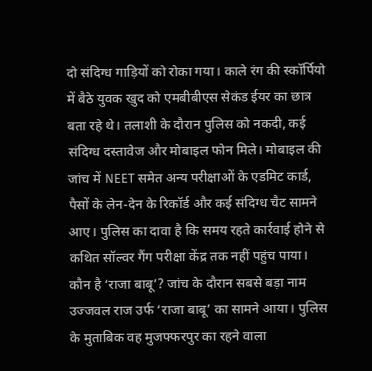दो संदिग्ध गाड़ियों को रोका गया। काले रंग की स्कॉर्पियो में बैठे युवक खुद को एमबीबीएस सेकंड ईयर का छात्र बता रहे थे। तलाशी के दौरान पुलिस को नकदी, कई संदिग्ध दस्तावेज और मोबाइल फोन मिले। मोबाइल की जांच में NEET समेत अन्य परीक्षाओं के एडमिट कार्ड, पैसों के लेन-देन के रिकॉर्ड और कई संदिग्ध चैट सामने आए। पुलिस का दावा है कि समय रहते कार्रवाई होने से कथित सॉल्वर गैंग परीक्षा केंद्र तक नहीं पहुंच पाया। कौन है ‘राजा बाबू’? जांच के दौरान सबसे बड़ा नाम उज्जवल राज उर्फ ‘राजा बाबू’ का सामने आया। पुलिस के मुताबिक वह मुजफ्फरपुर का रहने वाला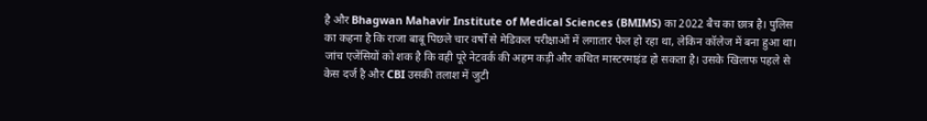है और Bhagwan Mahavir Institute of Medical Sciences (BMIMS) का 2022 बैच का छात्र है। पुलिस का कहना है कि राजा बाबू पिछले चार वर्षों से मेडिकल परीक्षाओं में लगातार फेल हो रहा था, लेकिन कॉलेज में बना हुआ था। जांच एजेंसियों को शक है कि वही पूरे नेटवर्क की अहम कड़ी और कथित मास्टरमाइंड हो सकता है। उसके खिलाफ पहले से केस दर्ज है और CBI उसकी तलाश में जुटी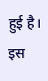हुई है। इस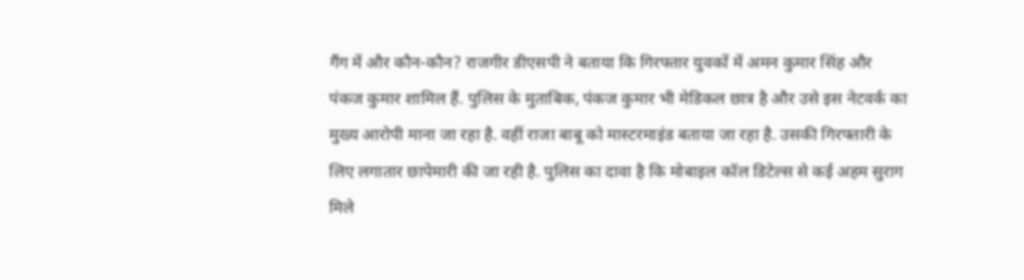गैंग में और कौन-कौन? राजगीर डीएसपी ने बताया कि गिरफ्तार युवकों में अमन कुमार सिंह और पंकज कुमार शामिल हैं. पुलिस के मुताबिक, पंकज कुमार भी मेडिकल छात्र है और उसे इस नेटवर्क का मुख्य आरोपी माना जा रहा है. वहीं राजा बाबू को मास्टरमाइंड बताया जा रहा है. उसकी गिरफ्तारी के लिए लगातार छापेमारी की जा रही है. पुलिस का दावा है कि मोबाइल कॉल डिटेल्स से कई अहम सुराग मिले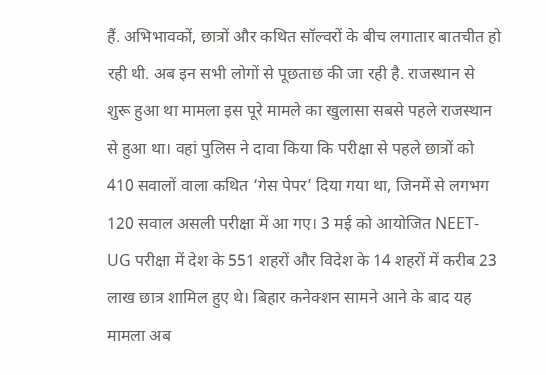हैं. अभिभावकों, छात्रों और कथित सॉल्वरों के बीच लगातार बातचीत हो रही थी. अब इन सभी लोगों से पूछताछ की जा रही है. राजस्थान से शुरू हुआ था मामला इस पूरे मामले का खुलासा सबसे पहले राजस्थान से हुआ था। वहां पुलिस ने दावा किया कि परीक्षा से पहले छात्रों को 410 सवालों वाला कथित ‘गेस पेपर’ दिया गया था, जिनमें से लगभग 120 सवाल असली परीक्षा में आ गए। 3 मई को आयोजित NEET-UG परीक्षा में देश के 551 शहरों और विदेश के 14 शहरों में करीब 23 लाख छात्र शामिल हुए थे। बिहार कनेक्शन सामने आने के बाद यह मामला अब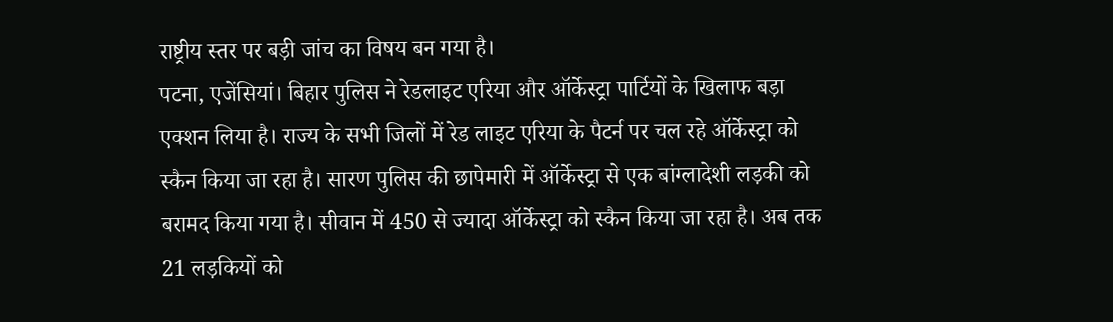राष्ट्रीय स्तर पर बड़ी जांच का विषय बन गया है।
पटना, एजेंसियां। बिहार पुलिस ने रेडलाइट एरिया और ऑर्केस्ट्रा पार्टियों के खिलाफ बड़ा एक्शन लिया है। राज्य के सभी जिलों में रेड लाइट एरिया के पैटर्न पर चल रहे ऑर्केस्ट्रा को स्कैन किया जा रहा है। सारण पुलिस की छापेमारी में ऑर्केस्ट्रा से एक बांग्लादेशी लड़की को बरामद किया गया है। सीवान में 450 से ज्यादा ऑर्केस्ट्रा को स्कैन किया जा रहा है। अब तक 21 लड़कियों को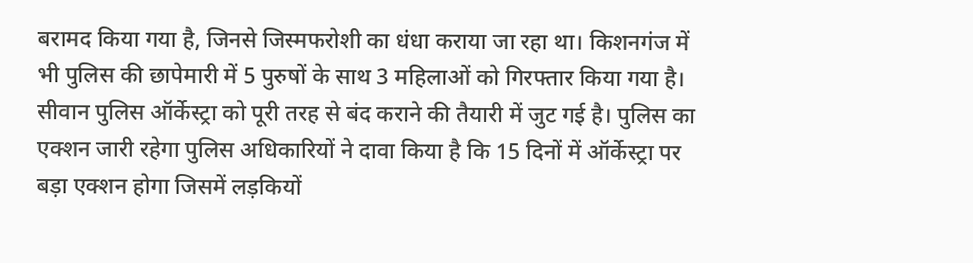बरामद किया गया है, जिनसे जिस्मफरोशी का धंधा कराया जा रहा था। किशनगंज में भी पुलिस की छापेमारी में 5 पुरुषों के साथ 3 महिलाओं को गिरफ्तार किया गया है। सीवान पुलिस ऑर्केस्ट्रा को पूरी तरह से बंद कराने की तैयारी में जुट गई है। पुलिस का एक्शन जारी रहेगा पुलिस अधिकारियों ने दावा किया है कि 15 दिनों में ऑर्केस्ट्रा पर बड़ा एक्शन होगा जिसमें लड़कियों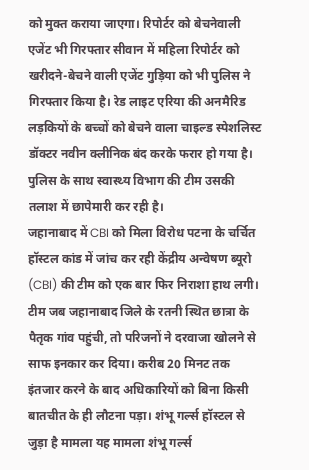को मुक्त कराया जाएगा। रिपोर्टर को बेचनेवाली एजेंट भी गिरफ्तार सीवान में महिला रिपोर्टर को खरीदने-बेचने वाली एजेंट गुड़िया को भी पुलिस ने गिरफ्तार किया है। रेड लाइट एरिया की अनमैरिड लड़कियों के बच्चों को बेचने वाला चाइल्ड स्पेशलिस्ट डॉक्टर नवीन क्लीनिक बंद करके फरार हो गया है। पुलिस के साथ स्वास्थ्य विभाग की टीम उसकी तलाश में छापेमारी कर रही है।
जहानाबाद में CBI को मिला विरोध पटना के चर्चित हॉस्टल कांड में जांच कर रही केंद्रीय अन्वेषण ब्यूरो (CBI) की टीम को एक बार फिर निराशा हाथ लगी। टीम जब जहानाबाद जिले के रतनी स्थित छात्रा के पैतृक गांव पहुंची, तो परिजनों ने दरवाजा खोलने से साफ इनकार कर दिया। करीब 20 मिनट तक इंतजार करने के बाद अधिकारियों को बिना किसी बातचीत के ही लौटना पड़ा। शंभू गर्ल्स हॉस्टल से जुड़ा है मामला यह मामला शंभू गर्ल्स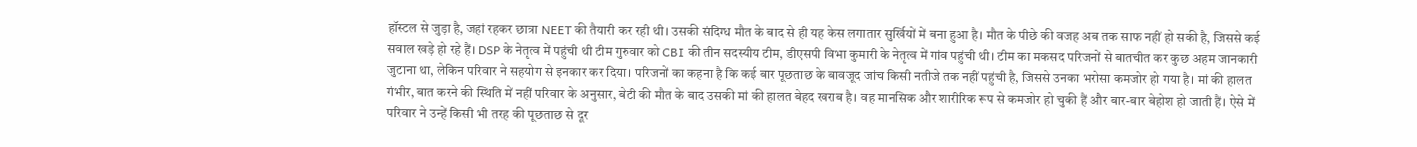हॉस्टल से जुड़ा है, जहां रहकर छात्रा NEET की तैयारी कर रही थी। उसकी संदिग्ध मौत के बाद से ही यह केस लगातार सुर्खियों में बना हुआ है। मौत के पीछे की वजह अब तक साफ नहीं हो सकी है, जिससे कई सवाल खड़े हो रहे हैं। DSP के नेतृत्व में पहुंची थी टीम गुरुवार को CBI की तीन सदस्यीय टीम, डीएसपी विभा कुमारी के नेतृत्व में गांव पहुंची थी। टीम का मकसद परिजनों से बातचीत कर कुछ अहम जानकारी जुटाना था, लेकिन परिवार ने सहयोग से इनकार कर दिया। परिजनों का कहना है कि कई बार पूछताछ के बावजूद जांच किसी नतीजे तक नहीं पहुंची है, जिससे उनका भरोसा कमजोर हो गया है। मां की हालत गंभीर, बात करने की स्थिति में नहीं परिवार के अनुसार, बेटी की मौत के बाद उसकी मां की हालत बेहद खराब है। वह मानसिक और शारीरिक रूप से कमजोर हो चुकी हैं और बार-बार बेहोश हो जाती हैं। ऐसे में परिवार ने उन्हें किसी भी तरह की पूछताछ से दूर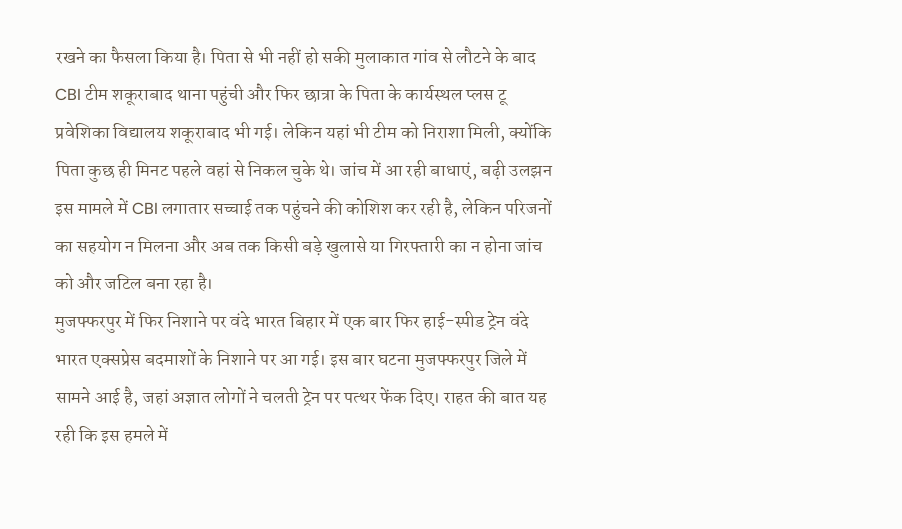रखने का फैसला किया है। पिता से भी नहीं हो सकी मुलाकात गांव से लौटने के बाद CBI टीम शकूराबाद थाना पहुंची और फिर छात्रा के पिता के कार्यस्थल प्लस टू प्रवेशिका विद्यालय शकूराबाद भी गई। लेकिन यहां भी टीम को निराशा मिली, क्योंकि पिता कुछ ही मिनट पहले वहां से निकल चुके थे। जांच में आ रही बाधाएं, बढ़ी उलझन इस मामले में CBI लगातार सच्चाई तक पहुंचने की कोशिश कर रही है, लेकिन परिजनों का सहयोग न मिलना और अब तक किसी बड़े खुलासे या गिरफ्तारी का न होना जांच को और जटिल बना रहा है।
मुजफ्फरपुर में फिर निशाने पर वंदे भारत बिहार में एक बार फिर हाई-स्पीड ट्रेन वंदे भारत एक्सप्रेस बदमाशों के निशाने पर आ गई। इस बार घटना मुजफ्फरपुर जिले में सामने आई है, जहां अज्ञात लोगों ने चलती ट्रेन पर पत्थर फेंक दिए। राहत की बात यह रही कि इस हमले में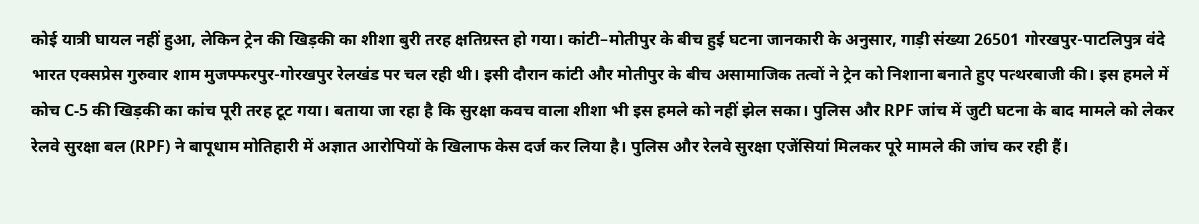कोई यात्री घायल नहीं हुआ, लेकिन ट्रेन की खिड़की का शीशा बुरी तरह क्षतिग्रस्त हो गया। कांटी–मोतीपुर के बीच हुई घटना जानकारी के अनुसार, गाड़ी संख्या 26501 गोरखपुर-पाटलिपुत्र वंदे भारत एक्सप्रेस गुरुवार शाम मुजफ्फरपुर-गोरखपुर रेलखंड पर चल रही थी। इसी दौरान कांटी और मोतीपुर के बीच असामाजिक तत्वों ने ट्रेन को निशाना बनाते हुए पत्थरबाजी की। इस हमले में कोच C-5 की खिड़की का कांच पूरी तरह टूट गया। बताया जा रहा है कि सुरक्षा कवच वाला शीशा भी इस हमले को नहीं झेल सका। पुलिस और RPF जांच में जुटी घटना के बाद मामले को लेकर रेलवे सुरक्षा बल (RPF) ने बापूधाम मोतिहारी में अज्ञात आरोपियों के खिलाफ केस दर्ज कर लिया है। पुलिस और रेलवे सुरक्षा एजेंसियां मिलकर पूरे मामले की जांच कर रही हैं।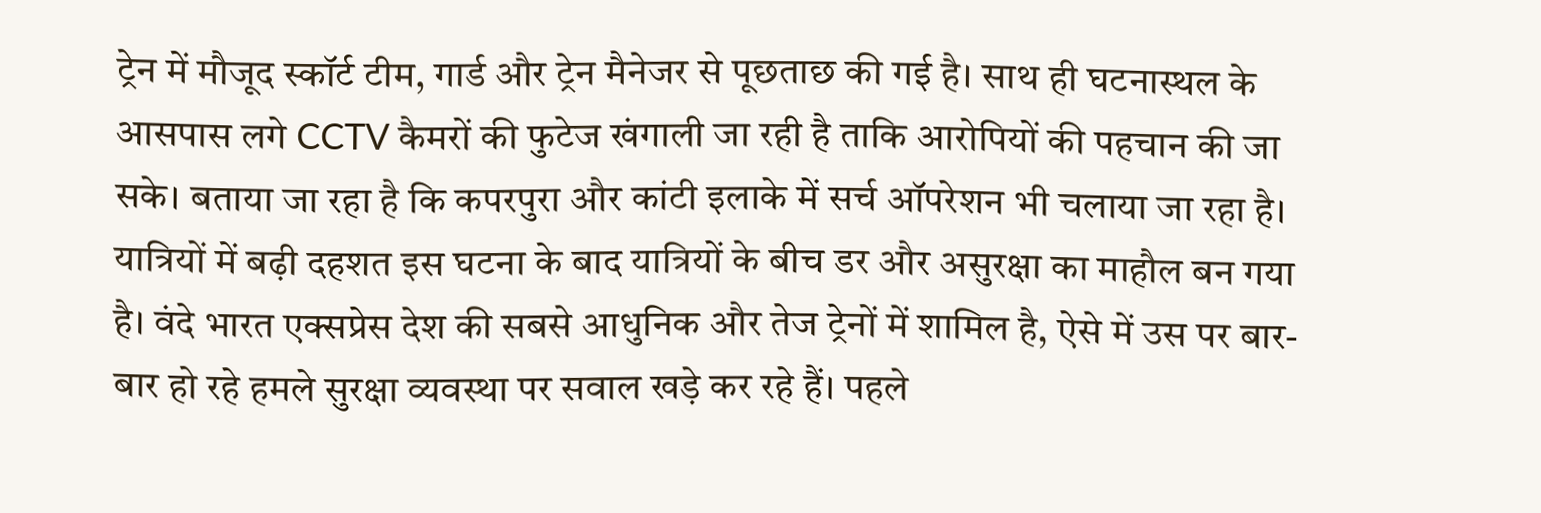ट्रेन में मौजूद स्कॉर्ट टीम, गार्ड और ट्रेन मैनेजर से पूछताछ की गई है। साथ ही घटनास्थल के आसपास लगे CCTV कैमरों की फुटेज खंगाली जा रही है ताकि आरोपियों की पहचान की जा सके। बताया जा रहा है कि कपरपुरा और कांटी इलाके में सर्च ऑपरेशन भी चलाया जा रहा है। यात्रियों में बढ़ी दहशत इस घटना के बाद यात्रियों के बीच डर और असुरक्षा का माहौल बन गया है। वंदे भारत एक्सप्रेस देश की सबसे आधुनिक और तेज ट्रेनों में शामिल है, ऐसे में उस पर बार-बार हो रहे हमले सुरक्षा व्यवस्था पर सवाल खड़े कर रहे हैं। पहले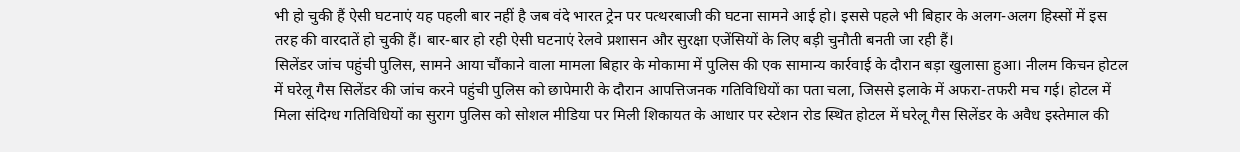भी हो चुकी हैं ऐसी घटनाएं यह पहली बार नहीं है जब वंदे भारत ट्रेन पर पत्थरबाजी की घटना सामने आई हो। इससे पहले भी बिहार के अलग-अलग हिस्सों में इस तरह की वारदातें हो चुकी हैं। बार-बार हो रही ऐसी घटनाएं रेलवे प्रशासन और सुरक्षा एजेंसियों के लिए बड़ी चुनौती बनती जा रही हैं।
सिलेंडर जांच पहुंची पुलिस, सामने आया चौंकाने वाला मामला बिहार के मोकामा में पुलिस की एक सामान्य कार्रवाई के दौरान बड़ा खुलासा हुआ। नीलम किचन होटल में घरेलू गैस सिलेंडर की जांच करने पहुंची पुलिस को छापेमारी के दौरान आपत्तिजनक गतिविधियों का पता चला, जिससे इलाके में अफरा-तफरी मच गई। होटल में मिला संदिग्ध गतिविधियों का सुराग पुलिस को सोशल मीडिया पर मिली शिकायत के आधार पर स्टेशन रोड स्थित होटल में घरेलू गैस सिलेंडर के अवैध इस्तेमाल की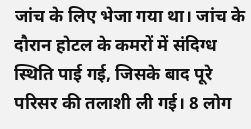जांच के लिए भेजा गया था। जांच के दौरान होटल के कमरों में संदिग्ध स्थिति पाई गई, जिसके बाद पूरे परिसर की तलाशी ली गई। 8 लोग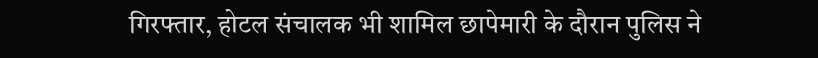गिरफ्तार, होटल संचालक भी शामिल छापेमारी के दौरान पुलिस ने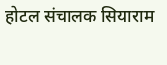होटल संचालक सियाराम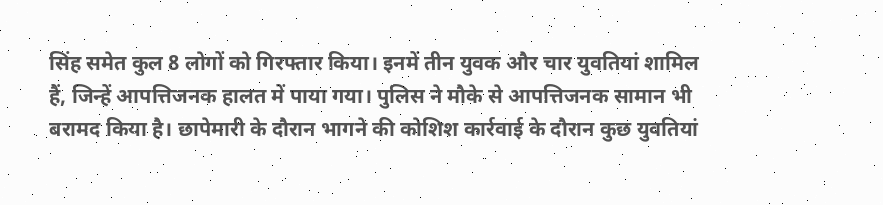सिंह समेत कुल 8 लोगों को गिरफ्तार किया। इनमें तीन युवक और चार युवतियां शामिल हैं, जिन्हें आपत्तिजनक हालत में पाया गया। पुलिस ने मौके से आपत्तिजनक सामान भी बरामद किया है। छापेमारी के दौरान भागने की कोशिश कार्रवाई के दौरान कुछ युवतियां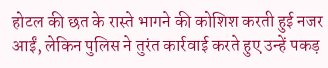होटल की छत के रास्ते भागने की कोशिश करती हुई नजर आईं, लेकिन पुलिस ने तुरंत कार्रवाई करते हुए उन्हें पकड़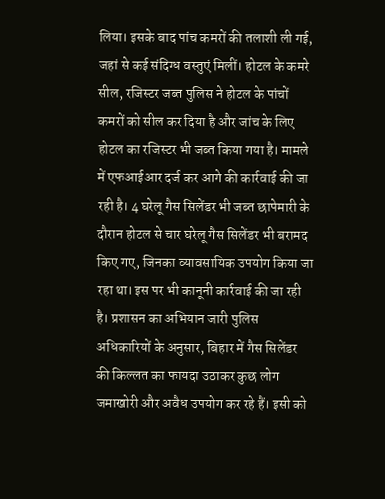लिया। इसके बाद पांच कमरों की तलाशी ली गई, जहां से कई संदिग्ध वस्तुएं मिलीं। होटल के कमरे सील, रजिस्टर जब्त पुलिस ने होटल के पांचों कमरों को सील कर दिया है और जांच के लिए होटल का रजिस्टर भी जब्त किया गया है। मामले में एफआईआर दर्ज कर आगे की कार्रवाई की जा रही है। 4 घरेलू गैस सिलेंडर भी जब्त छापेमारी के दौरान होटल से चार घरेलू गैस सिलेंडर भी बरामद किए गए, जिनका व्यावसायिक उपयोग किया जा रहा था। इस पर भी कानूनी कार्रवाई की जा रही है। प्रशासन का अभियान जारी पुलिस अधिकारियों के अनुसार, बिहार में गैस सिलेंडर की किल्लत का फायदा उठाकर कुछ लोग जमाखोरी और अवैध उपयोग कर रहे हैं। इसी को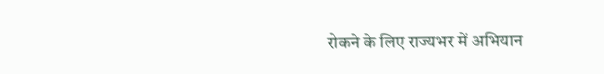रोकने के लिए राज्यभर में अभियान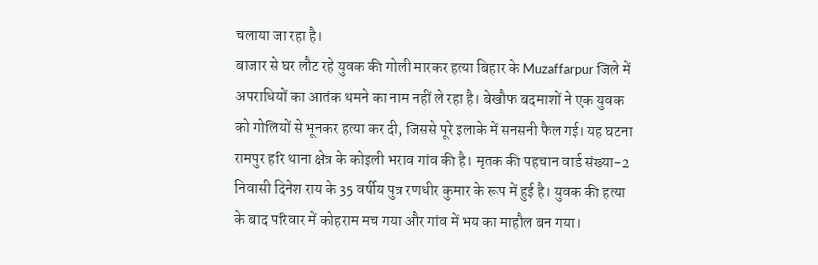चलाया जा रहा है।
बाजार से घर लौट रहे युवक की गोली मारकर हत्या बिहार के Muzaffarpur जिले में अपराधियों का आतंक थमने का नाम नहीं ले रहा है। बेखौफ बदमाशों ने एक युवक को गोलियों से भूनकर हत्या कर दी, जिससे पूरे इलाके में सनसनी फैल गई। यह घटना रामपुर हरि थाना क्षेत्र के कोइली भराव गांव की है। मृतक की पहचान वार्ड संख्या-2 निवासी दिनेश राय के 35 वर्षीय पुत्र रणधीर कुमार के रूप में हुई है। युवक की हत्या के बाद परिवार में कोहराम मच गया और गांव में भय का माहौल बन गया।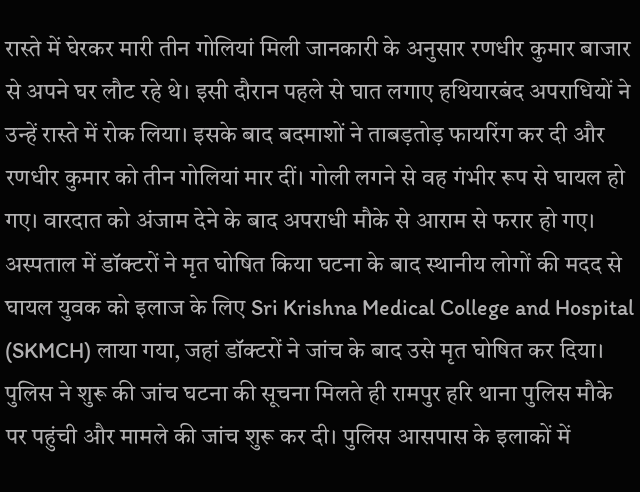रास्ते में घेरकर मारी तीन गोलियां मिली जानकारी के अनुसार रणधीर कुमार बाजार से अपने घर लौट रहे थे। इसी दौरान पहले से घात लगाए हथियारबंद अपराधियों ने उन्हें रास्ते में रोक लिया। इसके बाद बदमाशों ने ताबड़तोड़ फायरिंग कर दी और रणधीर कुमार को तीन गोलियां मार दीं। गोली लगने से वह गंभीर रूप से घायल हो गए। वारदात को अंजाम देने के बाद अपराधी मौके से आराम से फरार हो गए। अस्पताल में डॉक्टरों ने मृत घोषित किया घटना के बाद स्थानीय लोगों की मदद से घायल युवक को इलाज के लिए Sri Krishna Medical College and Hospital (SKMCH) लाया गया, जहां डॉक्टरों ने जांच के बाद उसे मृत घोषित कर दिया। पुलिस ने शुरू की जांच घटना की सूचना मिलते ही रामपुर हरि थाना पुलिस मौके पर पहुंची और मामले की जांच शुरू कर दी। पुलिस आसपास के इलाकों में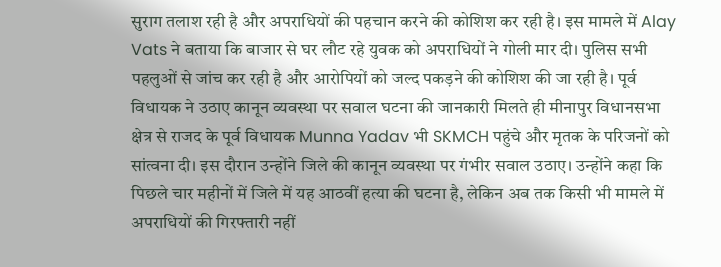सुराग तलाश रही है और अपराधियों की पहचान करने की कोशिश कर रही है। इस मामले में Alay Vats ने बताया कि बाजार से घर लौट रहे युवक को अपराधियों ने गोली मार दी। पुलिस सभी पहलुओं से जांच कर रही है और आरोपियों को जल्द पकड़ने की कोशिश की जा रही है। पूर्व विधायक ने उठाए कानून व्यवस्था पर सवाल घटना की जानकारी मिलते ही मीनापुर विधानसभा क्षेत्र से राजद के पूर्व विधायक Munna Yadav भी SKMCH पहुंचे और मृतक के परिजनों को सांत्वना दी। इस दौरान उन्होंने जिले की कानून व्यवस्था पर गंभीर सवाल उठाए। उन्होंने कहा कि पिछले चार महीनों में जिले में यह आठवीं हत्या की घटना है, लेकिन अब तक किसी भी मामले में अपराधियों की गिरफ्तारी नहीं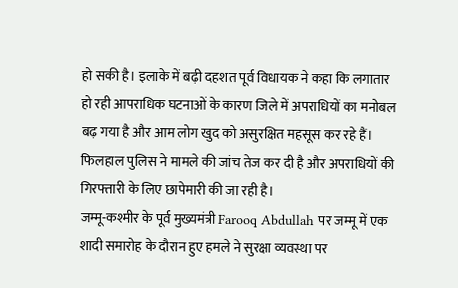हो सकी है। इलाके में बढ़ी दहशत पूर्व विधायक ने कहा कि लगातार हो रही आपराधिक घटनाओं के कारण जिले में अपराधियों का मनोबल बढ़ गया है और आम लोग खुद को असुरक्षित महसूस कर रहे हैं। फिलहाल पुलिस ने मामले की जांच तेज कर दी है और अपराधियों की गिरफ्तारी के लिए छापेमारी की जा रही है।
जम्मू-कश्मीर के पूर्व मुख्यमंत्री Farooq Abdullah पर जम्मू में एक शादी समारोह के दौरान हुए हमले ने सुरक्षा व्यवस्था पर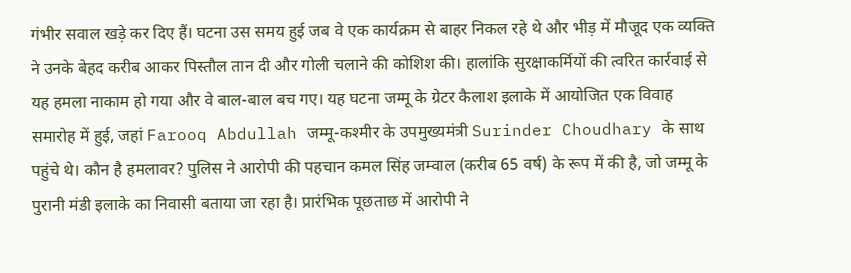गंभीर सवाल खड़े कर दिए हैं। घटना उस समय हुई जब वे एक कार्यक्रम से बाहर निकल रहे थे और भीड़ में मौजूद एक व्यक्ति ने उनके बेहद करीब आकर पिस्तौल तान दी और गोली चलाने की कोशिश की। हालांकि सुरक्षाकर्मियों की त्वरित कार्रवाई से यह हमला नाकाम हो गया और वे बाल-बाल बच गए। यह घटना जम्मू के ग्रेटर कैलाश इलाके में आयोजित एक विवाह समारोह में हुई, जहां Farooq Abdullah जम्मू-कश्मीर के उपमुख्यमंत्री Surinder Choudhary के साथ पहुंचे थे। कौन है हमलावर? पुलिस ने आरोपी की पहचान कमल सिंह जम्वाल (करीब 65 वर्ष) के रूप में की है, जो जम्मू के पुरानी मंडी इलाके का निवासी बताया जा रहा है। प्रारंभिक पूछताछ में आरोपी ने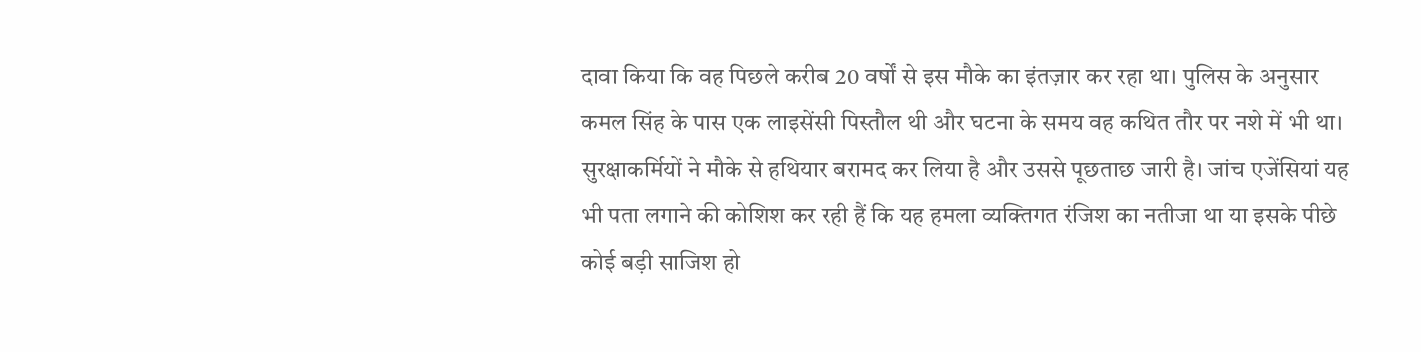दावा किया कि वह पिछले करीब 20 वर्षों से इस मौके का इंतज़ार कर रहा था। पुलिस के अनुसार कमल सिंह के पास एक लाइसेंसी पिस्तौल थी और घटना के समय वह कथित तौर पर नशे में भी था। सुरक्षाकर्मियों ने मौके से हथियार बरामद कर लिया है और उससे पूछताछ जारी है। जांच एजेंसियां यह भी पता लगाने की कोशिश कर रही हैं कि यह हमला व्यक्तिगत रंजिश का नतीजा था या इसके पीछे कोई बड़ी साजिश हो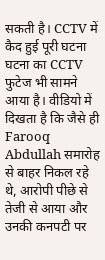सकती है। CCTV में कैद हुई पूरी घटना घटना का CCTV फुटेज भी सामने आया है। वीडियो में दिखता है कि जैसे ही Farooq Abdullah समारोह से बाहर निकल रहे थे, आरोपी पीछे से तेजी से आया और उनकी कनपटी पर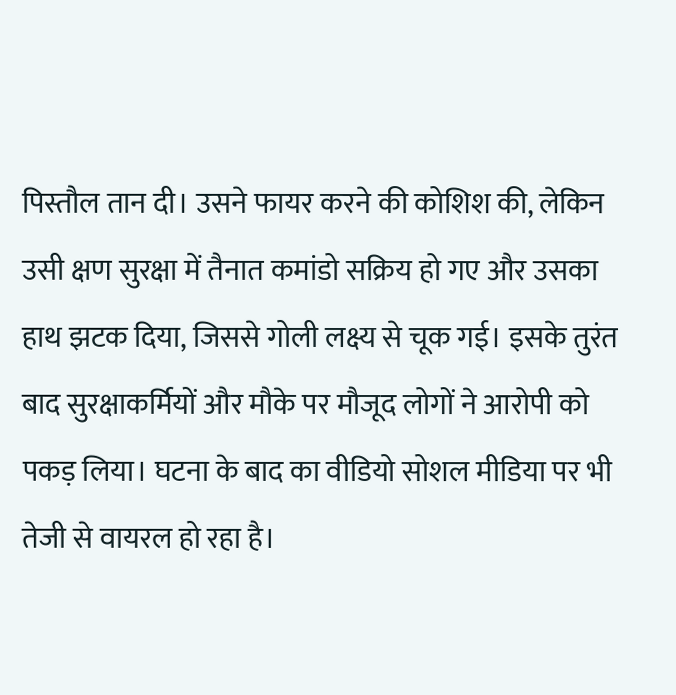पिस्तौल तान दी। उसने फायर करने की कोशिश की, लेकिन उसी क्षण सुरक्षा में तैनात कमांडो सक्रिय हो गए और उसका हाथ झटक दिया, जिससे गोली लक्ष्य से चूक गई। इसके तुरंत बाद सुरक्षाकर्मियों और मौके पर मौजूद लोगों ने आरोपी को पकड़ लिया। घटना के बाद का वीडियो सोशल मीडिया पर भी तेजी से वायरल हो रहा है।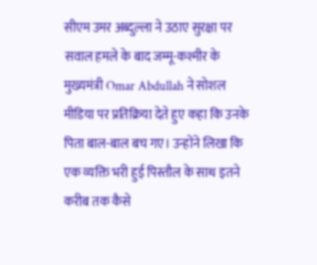सीएम उमर अब्दुल्ला ने उठाए सुरक्षा पर सवाल हमले के बाद जम्मू-कश्मीर के मुख्यमंत्री Omar Abdullah ने सोशल मीडिया पर प्रतिक्रिया देते हुए कहा कि उनके पिता बाल-बाल बच गए। उन्होंने लिखा कि एक व्यक्ति भरी हुई पिस्तौल के साथ इतने करीब तक कैसे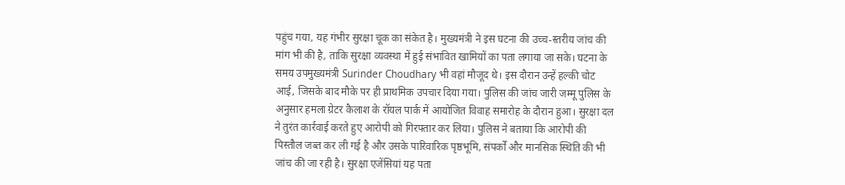पहुंच गया, यह गंभीर सुरक्षा चूक का संकेत है। मुख्यमंत्री ने इस घटना की उच्च-स्तरीय जांच की मांग भी की है, ताकि सुरक्षा व्यवस्था में हुई संभावित खामियों का पता लगाया जा सके। घटना के समय उपमुख्यमंत्री Surinder Choudhary भी वहां मौजूद थे। इस दौरान उन्हें हल्की चोट आई, जिसके बाद मौके पर ही प्राथमिक उपचार दिया गया। पुलिस की जांच जारी जम्मू पुलिस के अनुसार हमला ग्रेटर कैलाश के रॉयल पार्क में आयोजित विवाह समारोह के दौरान हुआ। सुरक्षा दल ने तुरंत कार्रवाई करते हुए आरोपी को गिरफ्तार कर लिया। पुलिस ने बताया कि आरोपी की पिस्तौल जब्त कर ली गई है और उसके पारिवारिक पृष्ठभूमि, संपर्कों और मानसिक स्थिति की भी जांच की जा रही है। सुरक्षा एजेंसियां यह पता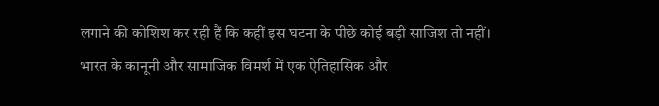लगाने की कोशिश कर रही हैं कि कहीं इस घटना के पीछे कोई बड़ी साजिश तो नहीं।
भारत के कानूनी और सामाजिक विमर्श में एक ऐतिहासिक और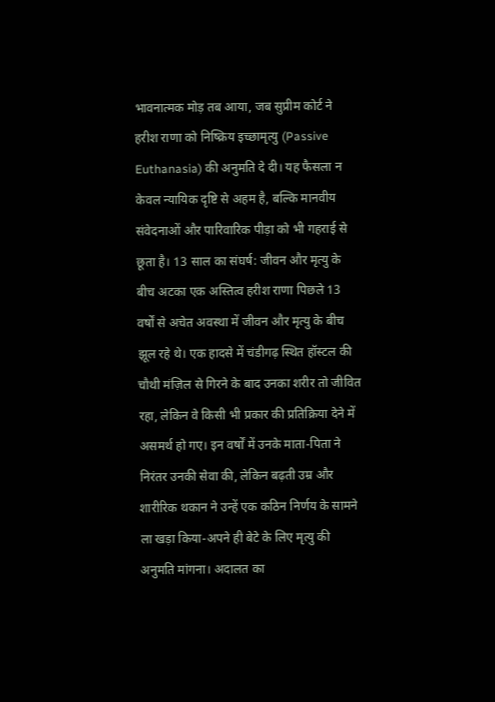भावनात्मक मोड़ तब आया, जब सुप्रीम कोर्ट ने हरीश राणा को निष्क्रिय इच्छामृत्यु (Passive Euthanasia) की अनुमति दे दी। यह फैसला न केवल न्यायिक दृष्टि से अहम है, बल्कि मानवीय संवेदनाओं और पारिवारिक पीड़ा को भी गहराई से छूता है। 13 साल का संघर्ष: जीवन और मृत्यु के बीच अटका एक अस्तित्व हरीश राणा पिछले 13 वर्षों से अचेत अवस्था में जीवन और मृत्यु के बीच झूल रहे थे। एक हादसे में चंडीगढ़ स्थित हॉस्टल की चौथी मंज़िल से गिरने के बाद उनका शरीर तो जीवित रहा, लेकिन वे किसी भी प्रकार की प्रतिक्रिया देने में असमर्थ हो गए। इन वर्षों में उनके माता-पिता ने निरंतर उनकी सेवा की, लेकिन बढ़ती उम्र और शारीरिक थकान ने उन्हें एक कठिन निर्णय के सामने ला खड़ा किया-अपने ही बेटे के लिए मृत्यु की अनुमति मांगना। अदालत का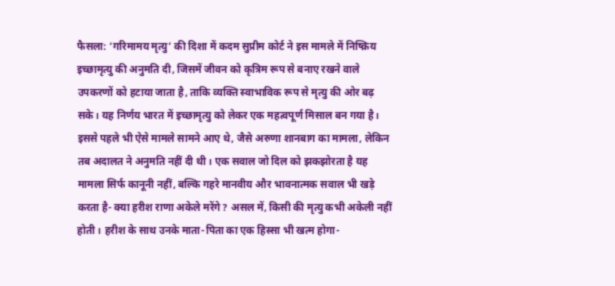फैसला: ‘गरिमामय मृत्यु’ की दिशा में कदम सुप्रीम कोर्ट ने इस मामले में निष्क्रिय इच्छामृत्यु की अनुमति दी, जिसमें जीवन को कृत्रिम रूप से बनाए रखने वाले उपकरणों को हटाया जाता है, ताकि व्यक्ति स्वाभाविक रूप से मृत्यु की ओर बढ़ सके। यह निर्णय भारत में इच्छामृत्यु को लेकर एक महत्वपूर्ण मिसाल बन गया है। इससे पहले भी ऐसे मामले सामने आए थे, जैसे अरुणा शानबाग का मामला, लेकिन तब अदालत ने अनुमति नहीं दी थी। एक सवाल जो दिल को झकझोरता है यह मामला सिर्फ कानूनी नहीं, बल्कि गहरे मानवीय और भावनात्मक सवाल भी खड़े करता है- क्या हरीश राणा अकेले मरेंगे? असल में, किसी की मृत्यु कभी अकेली नहीं होती। हरीश के साथ उनके माता-पिता का एक हिस्सा भी खत्म होगा-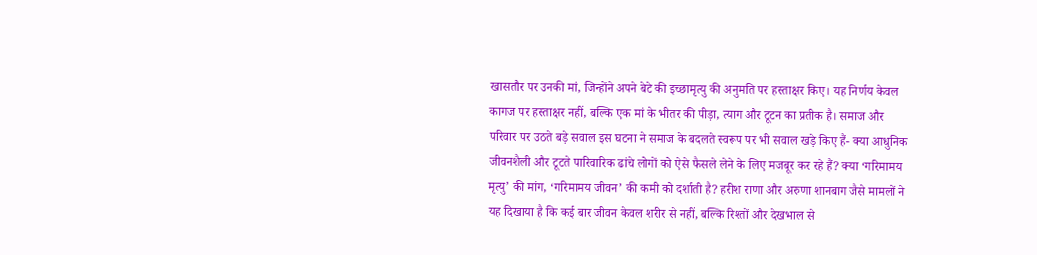खासतौर पर उनकी मां, जिन्होंने अपने बेटे की इच्छामृत्यु की अनुमति पर हस्ताक्षर किए। यह निर्णय केवल कागज पर हस्ताक्षर नहीं, बल्कि एक मां के भीतर की पीड़ा, त्याग और टूटन का प्रतीक है। समाज और परिवार पर उठते बड़े सवाल इस घटना ने समाज के बदलते स्वरूप पर भी सवाल खड़े किए हैं- क्या आधुनिक जीवनशैली और टूटते पारिवारिक ढांचे लोगों को ऐसे फैसले लेने के लिए मजबूर कर रहे हैं? क्या ‘गरिमामय मृत्यु’ की मांग, ‘गरिमामय जीवन’ की कमी को दर्शाती है? हरीश राणा और अरुणा शानबाग जैसे मामलों ने यह दिखाया है कि कई बार जीवन केवल शरीर से नहीं, बल्कि रिश्तों और देखभाल से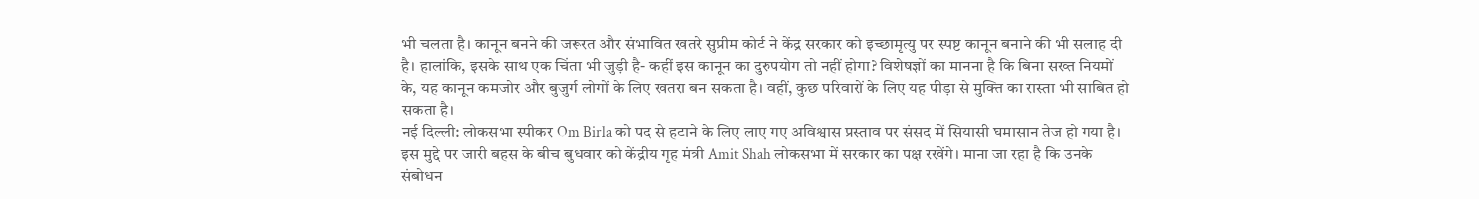भी चलता है। कानून बनने की जरूरत और संभावित खतरे सुप्रीम कोर्ट ने केंद्र सरकार को इच्छामृत्यु पर स्पष्ट कानून बनाने की भी सलाह दी है। हालांकि, इसके साथ एक चिंता भी जुड़ी है- कहीं इस कानून का दुरुपयोग तो नहीं होगा? विशेषज्ञों का मानना है कि बिना सख्त नियमों के, यह कानून कमजोर और बुजुर्ग लोगों के लिए खतरा बन सकता है। वहीं, कुछ परिवारों के लिए यह पीड़ा से मुक्ति का रास्ता भी साबित हो सकता है।
नई दिल्ली: लोकसभा स्पीकर Om Birla को पद से हटाने के लिए लाए गए अविश्वास प्रस्ताव पर संसद में सियासी घमासान तेज हो गया है। इस मुद्दे पर जारी बहस के बीच बुधवार को केंद्रीय गृह मंत्री Amit Shah लोकसभा में सरकार का पक्ष रखेंगे। माना जा रहा है कि उनके संबोधन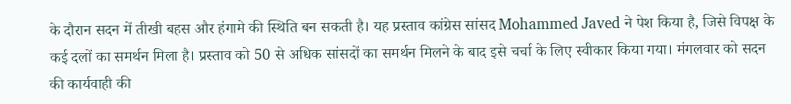के दौरान सदन में तीखी बहस और हंगामे की स्थिति बन सकती है। यह प्रस्ताव कांग्रेस सांसद Mohammed Javed ने पेश किया है, जिसे विपक्ष के कई दलों का समर्थन मिला है। प्रस्ताव को 50 से अधिक सांसदों का समर्थन मिलने के बाद इसे चर्चा के लिए स्वीकार किया गया। मंगलवार को सदन की कार्यवाही की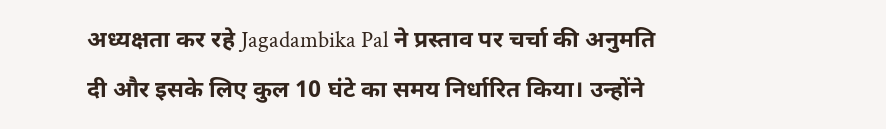अध्यक्षता कर रहे Jagadambika Pal ने प्रस्ताव पर चर्चा की अनुमति दी और इसके लिए कुल 10 घंटे का समय निर्धारित किया। उन्होंने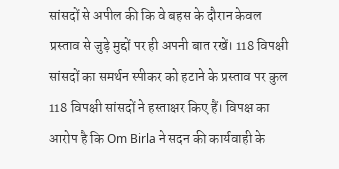सांसदों से अपील की कि वे बहस के दौरान केवल प्रस्ताव से जुड़े मुद्दों पर ही अपनी बात रखें। 118 विपक्षी सांसदों का समर्थन स्पीकर को हटाने के प्रस्ताव पर कुल 118 विपक्षी सांसदों ने हस्ताक्षर किए हैं। विपक्ष का आरोप है कि Om Birla ने सदन की कार्यवाही के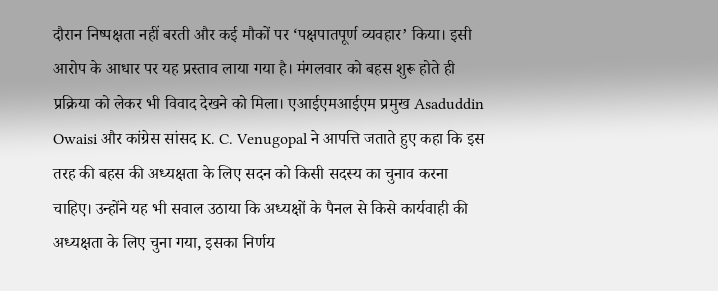दौरान निष्पक्षता नहीं बरती और कई मौकों पर ‘पक्षपातपूर्ण व्यवहार’ किया। इसी आरोप के आधार पर यह प्रस्ताव लाया गया है। मंगलवार को बहस शुरू होते ही प्रक्रिया को लेकर भी विवाद देखने को मिला। एआईएमआईएम प्रमुख Asaduddin Owaisi और कांग्रेस सांसद K. C. Venugopal ने आपत्ति जताते हुए कहा कि इस तरह की बहस की अध्यक्षता के लिए सदन को किसी सदस्य का चुनाव करना चाहिए। उन्होंने यह भी सवाल उठाया कि अध्यक्षों के पैनल से किसे कार्यवाही की अध्यक्षता के लिए चुना गया, इसका निर्णय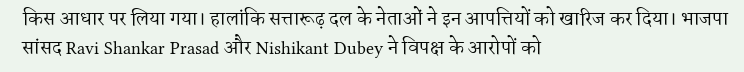किस आधार पर लिया गया। हालांकि सत्तारूढ़ दल के नेताओं ने इन आपत्तियों को खारिज कर दिया। भाजपा सांसद Ravi Shankar Prasad और Nishikant Dubey ने विपक्ष के आरोपों को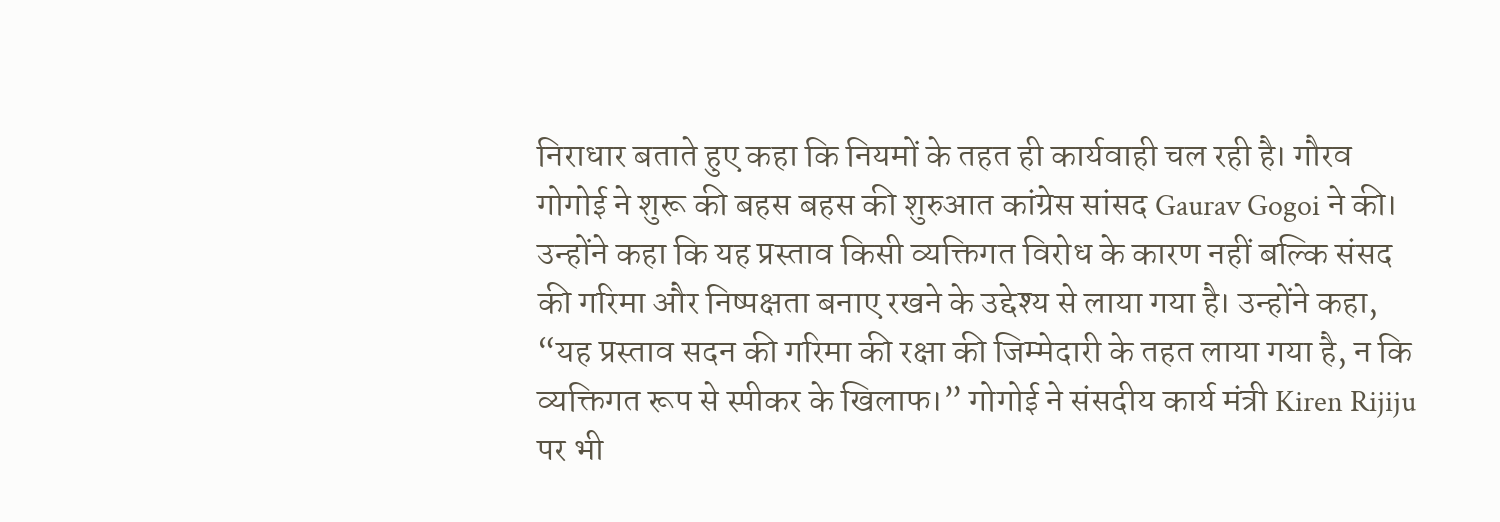निराधार बताते हुए कहा कि नियमों के तहत ही कार्यवाही चल रही है। गौरव गोगोई ने शुरू की बहस बहस की शुरुआत कांग्रेस सांसद Gaurav Gogoi ने की। उन्होंने कहा कि यह प्रस्ताव किसी व्यक्तिगत विरोध के कारण नहीं बल्कि संसद की गरिमा और निष्पक्षता बनाए रखने के उद्देश्य से लाया गया है। उन्होंने कहा, “यह प्रस्ताव सदन की गरिमा की रक्षा की जिम्मेदारी के तहत लाया गया है, न कि व्यक्तिगत रूप से स्पीकर के खिलाफ।” गोगोई ने संसदीय कार्य मंत्री Kiren Rijiju पर भी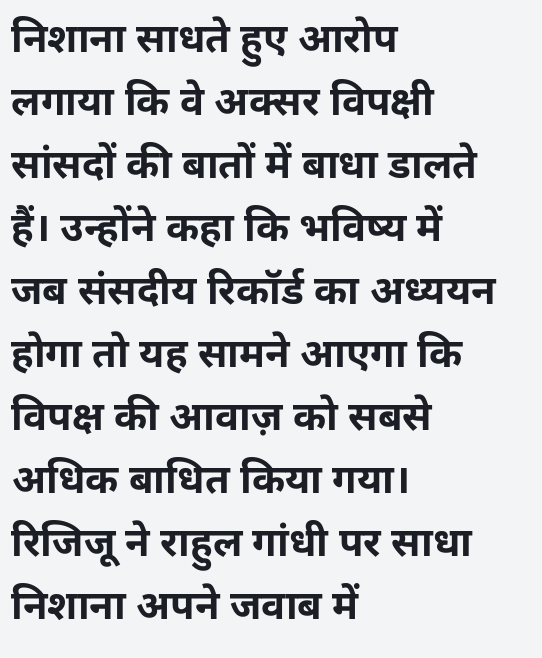निशाना साधते हुए आरोप लगाया कि वे अक्सर विपक्षी सांसदों की बातों में बाधा डालते हैं। उन्होंने कहा कि भविष्य में जब संसदीय रिकॉर्ड का अध्ययन होगा तो यह सामने आएगा कि विपक्ष की आवाज़ को सबसे अधिक बाधित किया गया। रिजिजू ने राहुल गांधी पर साधा निशाना अपने जवाब में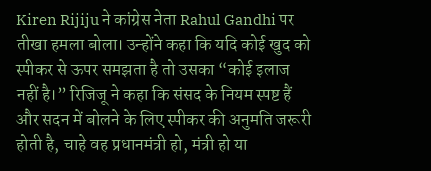Kiren Rijiju ने कांग्रेस नेता Rahul Gandhi पर तीखा हमला बोला। उन्होंने कहा कि यदि कोई खुद को स्पीकर से ऊपर समझता है तो उसका “कोई इलाज नहीं है।” रिजिजू ने कहा कि संसद के नियम स्पष्ट हैं और सदन में बोलने के लिए स्पीकर की अनुमति जरूरी होती है, चाहे वह प्रधानमंत्री हो, मंत्री हो या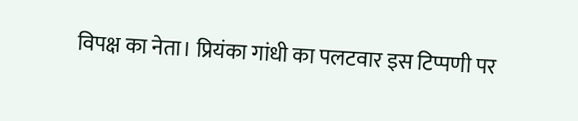विपक्ष का नेता। प्रियंका गांधी का पलटवार इस टिप्पणी पर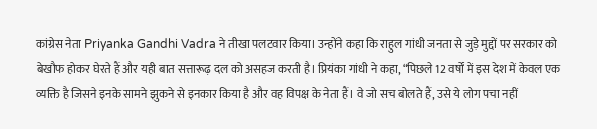कांग्रेस नेता Priyanka Gandhi Vadra ने तीखा पलटवार किया। उन्होंने कहा कि राहुल गांधी जनता से जुड़े मुद्दों पर सरकार को बेखौफ होकर घेरते हैं और यही बात सत्तारूढ़ दल को असहज करती है। प्रियंका गांधी ने कहा, “पिछले 12 वर्षों में इस देश में केवल एक व्यक्ति है जिसने इनके सामने झुकने से इनकार किया है और वह विपक्ष के नेता हैं। वे जो सच बोलते हैं, उसे ये लोग पचा नहीं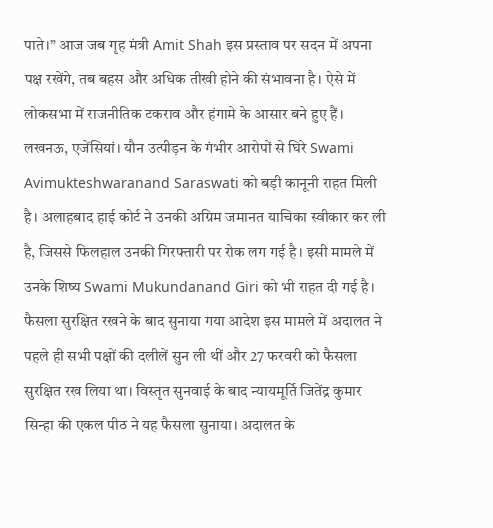पाते।” आज जब गृह मंत्री Amit Shah इस प्रस्ताव पर सदन में अपना पक्ष रखेंगे, तब बहस और अधिक तीखी होने की संभावना है। ऐसे में लोकसभा में राजनीतिक टकराव और हंगामे के आसार बने हुए हैं।
लखनऊ, एजेंसियां। यौन उत्पीड़न के गंभीर आरोपों से घिरे Swami Avimukteshwaranand Saraswati को बड़ी कानूनी राहत मिली है। अलाहबाद हाई कोर्ट ने उनकी अग्रिम जमानत याचिका स्वीकार कर ली है, जिससे फिलहाल उनकी गिरफ्तारी पर रोक लग गई है। इसी मामले में उनके शिष्य Swami Mukundanand Giri को भी राहत दी गई है। फैसला सुरक्षित रखने के बाद सुनाया गया आदेश इस मामले में अदालत ने पहले ही सभी पक्षों की दलीलें सुन ली थीं और 27 फरवरी को फैसला सुरक्षित रख लिया था। विस्तृत सुनवाई के बाद न्यायमूर्ति जितेंद्र कुमार सिन्हा की एकल पीठ ने यह फैसला सुनाया। अदालत के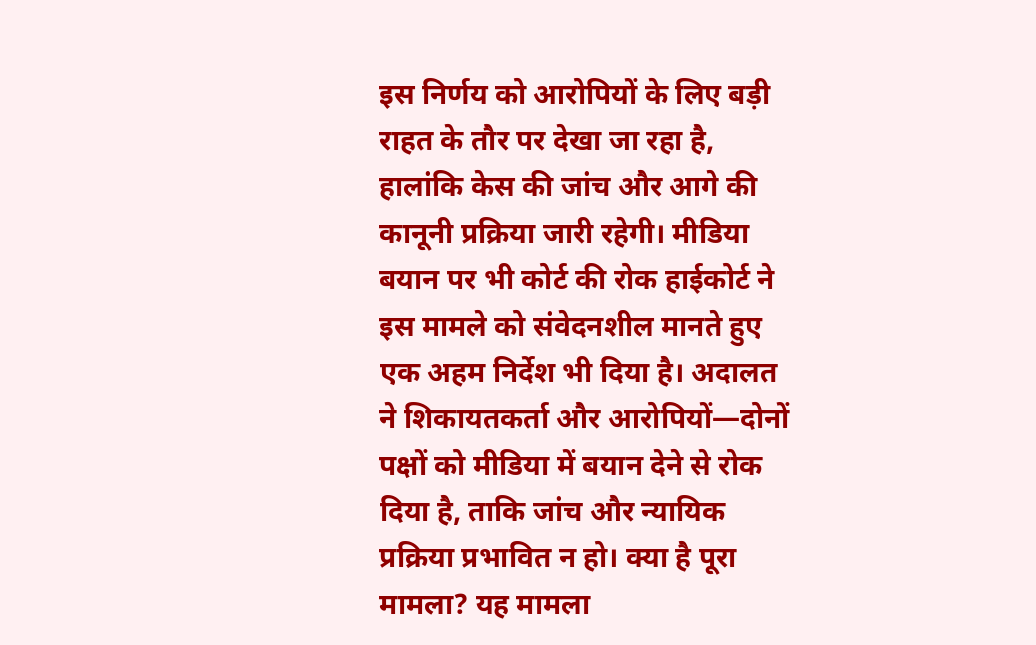इस निर्णय को आरोपियों के लिए बड़ी राहत के तौर पर देखा जा रहा है, हालांकि केस की जांच और आगे की कानूनी प्रक्रिया जारी रहेगी। मीडिया बयान पर भी कोर्ट की रोक हाईकोर्ट ने इस मामले को संवेदनशील मानते हुए एक अहम निर्देश भी दिया है। अदालत ने शिकायतकर्ता और आरोपियों—दोनों पक्षों को मीडिया में बयान देने से रोक दिया है, ताकि जांच और न्यायिक प्रक्रिया प्रभावित न हो। क्या है पूरा मामला? यह मामला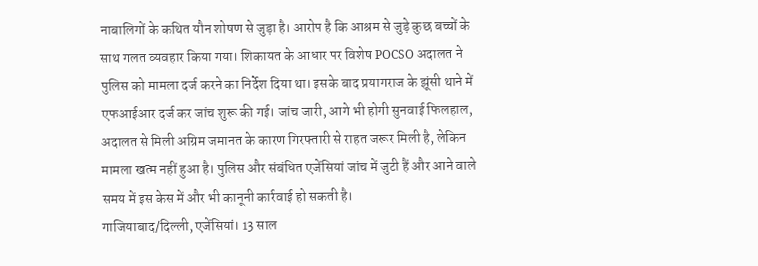नाबालिगों के कथित यौन शोषण से जुड़ा है। आरोप है कि आश्रम से जुड़े कुछ बच्चों के साथ गलत व्यवहार किया गया। शिकायत के आधार पर विशेष POCSO अदालत ने पुलिस को मामला दर्ज करने का निर्देश दिया था। इसके बाद प्रयागराज के झूंसी थाने में एफआईआर दर्ज कर जांच शुरू की गई। जांच जारी, आगे भी होगी सुनवाई फिलहाल, अदालत से मिली अग्रिम जमानत के कारण गिरफ्तारी से राहत जरूर मिली है, लेकिन मामला खत्म नहीं हुआ है। पुलिस और संबंधित एजेंसियां जांच में जुटी हैं और आने वाले समय में इस केस में और भी कानूनी कार्रवाई हो सकती है।
गाजियाबाद/दिल्ली, एजेंसियां। 13 साल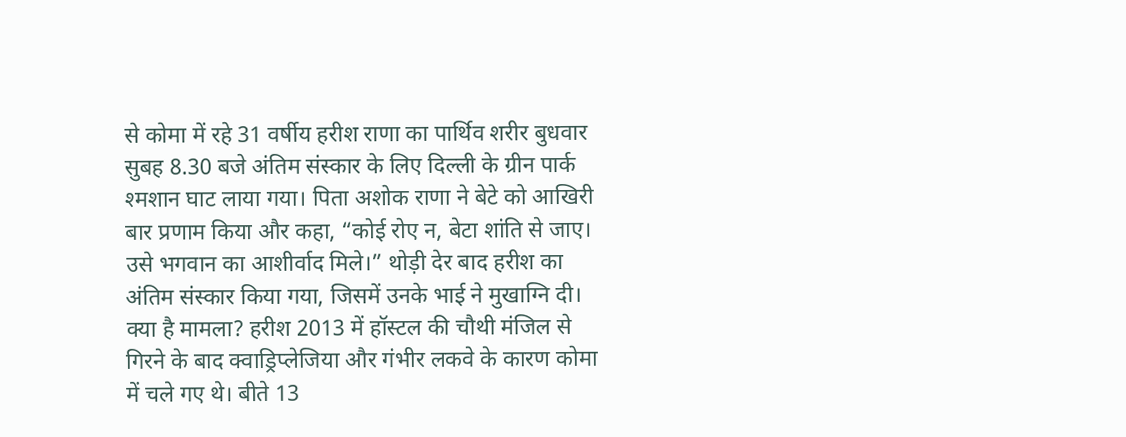से कोमा में रहे 31 वर्षीय हरीश राणा का पार्थिव शरीर बुधवार सुबह 8.30 बजे अंतिम संस्कार के लिए दिल्ली के ग्रीन पार्क श्मशान घाट लाया गया। पिता अशोक राणा ने बेटे को आखिरी बार प्रणाम किया और कहा, “कोई रोए न, बेटा शांति से जाए। उसे भगवान का आशीर्वाद मिले।” थोड़ी देर बाद हरीश का अंतिम संस्कार किया गया, जिसमें उनके भाई ने मुखाग्नि दी। क्या है मामला? हरीश 2013 में हॉस्टल की चौथी मंजिल से गिरने के बाद क्वाड्रिप्लेजिया और गंभीर लकवे के कारण कोमा में चले गए थे। बीते 13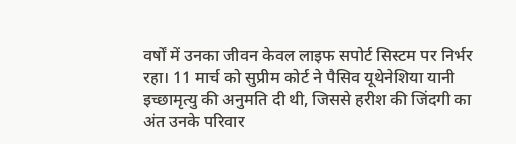वर्षों में उनका जीवन केवल लाइफ सपोर्ट सिस्टम पर निर्भर रहा। 11 मार्च को सुप्रीम कोर्ट ने पैसिव यूथेनेशिया यानी इच्छामृत्यु की अनुमति दी थी, जिससे हरीश की जिंदगी का अंत उनके परिवार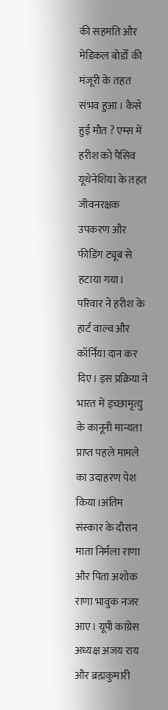की सहमति और मेडिकल बोर्डों की मंजूरी के तहत संभव हुआ। कैसे हुई मौत ? एम्स में हरीश को पैसिव यूथेनेशिया के तहत जीवनरक्षक उपकरण और फीडिंग ट्यूब से हटाया गया। परिवार ने हरीश के हार्ट वाल्व और कॉर्निया दान कर दिए। इस प्रक्रिया ने भारत में इच्छामृत्यु के कानूनी मान्यता प्राप्त पहले मामले का उदाहरण पेश किया।अंतिम संस्कार के दौरान माता निर्मला राणा और पिता अशोक राणा भावुक नजर आए। यूपी कांग्रेस अध्यक्ष अजय राय और ब्रह्मकुमारी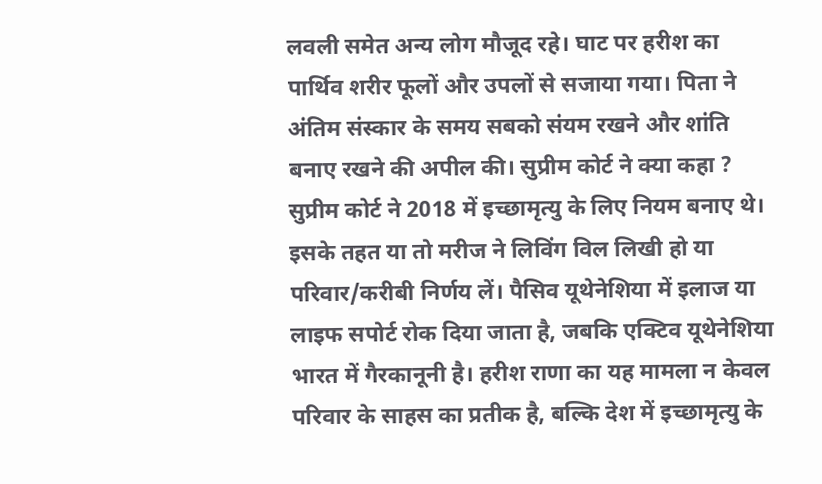लवली समेत अन्य लोग मौजूद रहे। घाट पर हरीश का पार्थिव शरीर फूलों और उपलों से सजाया गया। पिता ने अंतिम संस्कार के समय सबको संयम रखने और शांति बनाए रखने की अपील की। सुप्रीम कोर्ट ने क्या कहा ? सुप्रीम कोर्ट ने 2018 में इच्छामृत्यु के लिए नियम बनाए थे। इसके तहत या तो मरीज ने लिविंग विल लिखी हो या परिवार/करीबी निर्णय लें। पैसिव यूथेनेशिया में इलाज या लाइफ सपोर्ट रोक दिया जाता है, जबकि एक्टिव यूथेनेशिया भारत में गैरकानूनी है। हरीश राणा का यह मामला न केवल परिवार के साहस का प्रतीक है, बल्कि देश में इच्छामृत्यु के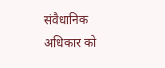संवैधानिक अधिकार को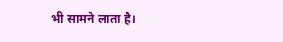भी सामने लाता है।